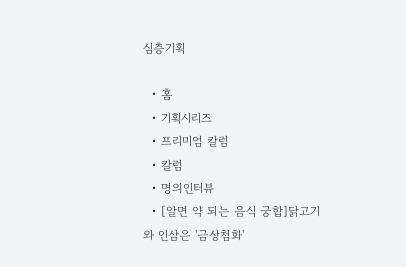심층기획

  • 홈
  • 기획시리즈
  • 프리미엄 칼럼
  • 칼럼
  • 명의인터뷰
  • [알면 약 되는 음식 궁합]닭고기와 인삼은 '금상첨화'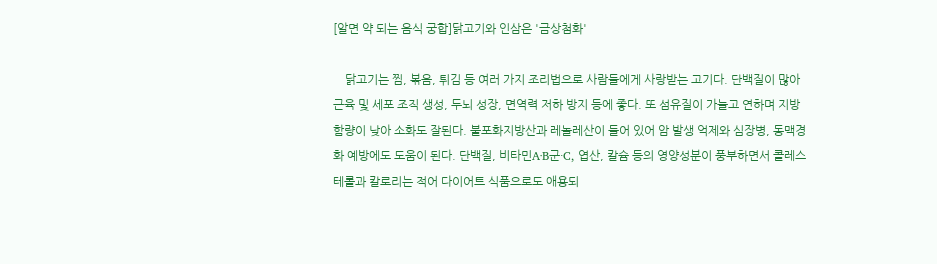[알면 약 되는 음식 궁합]닭고기와 인삼은 '금상첨화'

    닭고기는 찜, 볶음, 튀김 등 여러 가지 조리법으로 사람들에게 사랑받는 고기다. 단백질이 많아 근육 및 세포 조직 생성, 두뇌 성장, 면역력 저하 방지 등에 좋다. 또 섬유질이 가늘고 연하며 지방 함량이 낮아 소화도 잘된다. 불포화지방산과 레놀레산이 들어 있어 암 발생 억제와 심장병, 동맥경화 예방에도 도움이 된다. 단백질, 비타민A·B군·C, 엽산, 칼슘 등의 영양성분이 풍부하면서 콜레스테롤과 칼로리는 적어 다이어트 식품으로도 애용되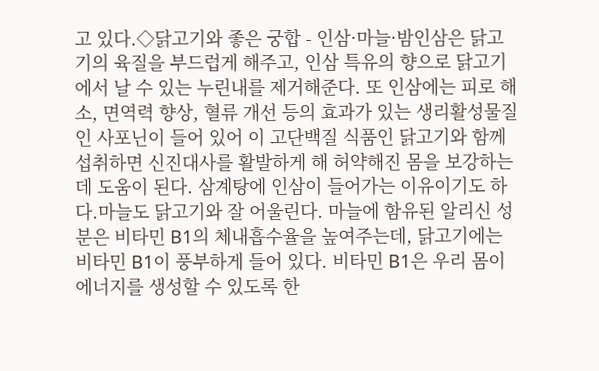고 있다.◇닭고기와 좋은 궁합 - 인삼·마늘·밤인삼은 닭고기의 육질을 부드럽게 해주고, 인삼 특유의 향으로 닭고기에서 날 수 있는 누린내를 제거해준다. 또 인삼에는 피로 해소, 면역력 향상, 혈류 개선 등의 효과가 있는 생리활성물질인 사포닌이 들어 있어 이 고단백질 식품인 닭고기와 함께 섭취하면 신진대사를 활발하게 해 허약해진 몸을 보강하는 데 도움이 된다. 삼계탕에 인삼이 들어가는 이유이기도 하다.마늘도 닭고기와 잘 어울린다. 마늘에 함유된 알리신 성분은 비타민 B1의 체내흡수율을 높여주는데, 닭고기에는 비타민 B1이 풍부하게 들어 있다. 비타민 B1은 우리 몸이 에너지를 생성할 수 있도록 한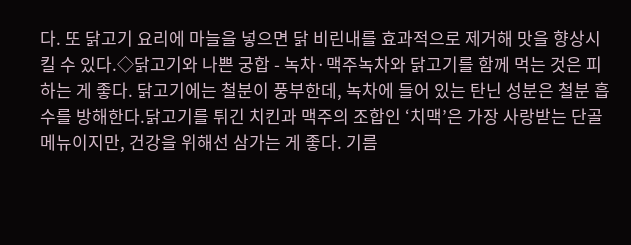다. 또 닭고기 요리에 마늘을 넣으면 닭 비린내를 효과적으로 제거해 맛을 향상시킬 수 있다.◇닭고기와 나쁜 궁합 - 녹차·맥주녹차와 닭고기를 함께 먹는 것은 피하는 게 좋다. 닭고기에는 철분이 풍부한데, 녹차에 들어 있는 탄닌 성분은 철분 흡수를 방해한다.닭고기를 튀긴 치킨과 맥주의 조합인 ‘치맥’은 가장 사랑받는 단골 메뉴이지만, 건강을 위해선 삼가는 게 좋다. 기름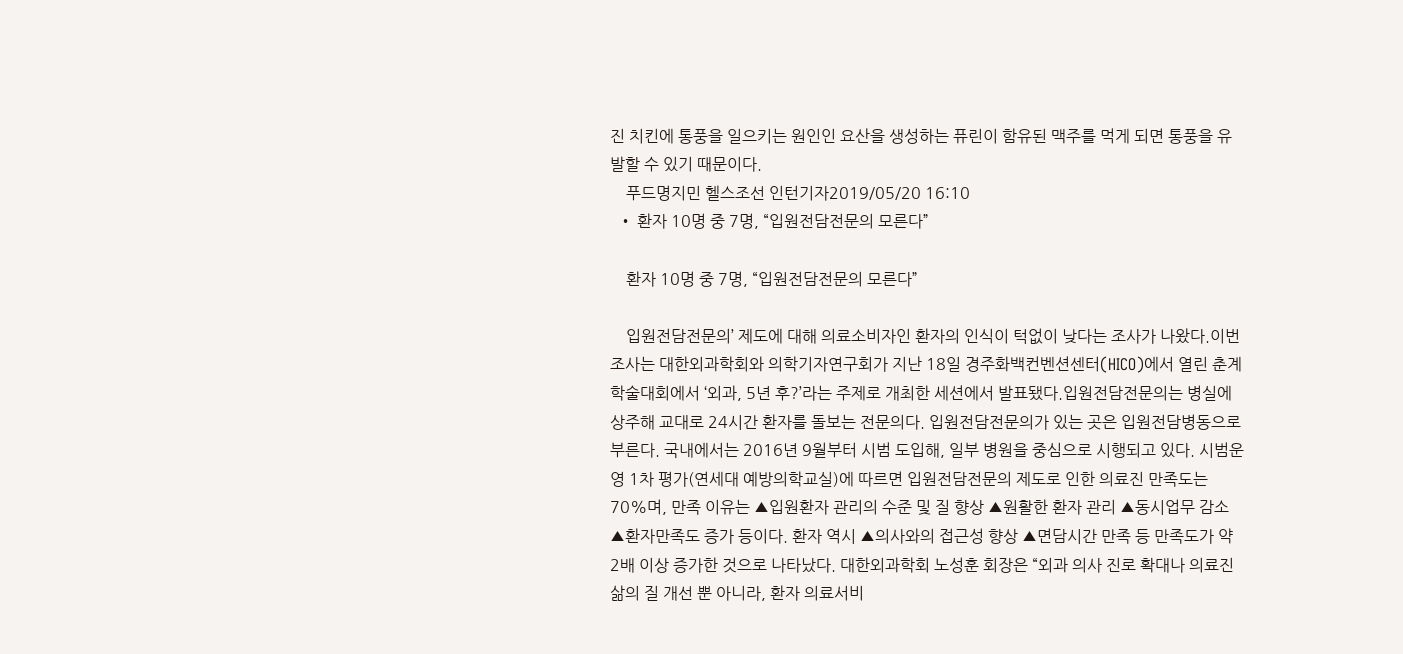진 치킨에 통풍을 일으키는 원인인 요산을 생성하는 퓨린이 함유된 맥주를 먹게 되면 통풍을 유발할 수 있기 때문이다.
    푸드명지민 헬스조선 인턴기자2019/05/20 16:10
  • 환자 10명 중 7명, “입원전담전문의 모른다”

    환자 10명 중 7명, “입원전담전문의 모른다”

    입원전담전문의’ 제도에 대해 의료소비자인 환자의 인식이 턱없이 낮다는 조사가 나왔다.이번 조사는 대한외과학회와 의학기자연구회가 지난 18일 경주화백컨벤션센터(HICO)에서 열린 춘계학술대회에서 ‘외과, 5년 후?’라는 주제로 개최한 세션에서 발표됐다.입원전담전문의는 병실에 상주해 교대로 24시간 환자를 돌보는 전문의다. 입원전담전문의가 있는 곳은 입원전담병동으로 부른다. 국내에서는 2016년 9월부터 시범 도입해, 일부 병원을 중심으로 시행되고 있다. 시범운영 1차 평가(연세대 예방의학교실)에 따르면 입원전담전문의 제도로 인한 의료진 만족도는 70%며, 만족 이유는 ▲입원환자 관리의 수준 및 질 향상 ▲원활한 환자 관리 ▲동시업무 감소 ▲환자만족도 증가 등이다. 환자 역시 ▲의사와의 접근성 향상 ▲면담시간 만족 등 만족도가 약 2배 이상 증가한 것으로 나타났다. 대한외과학회 노성훈 회장은 “외과 의사 진로 확대나 의료진 삶의 질 개선 뿐 아니라, 환자 의료서비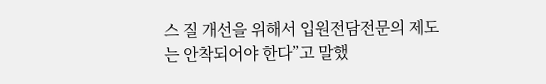스 질 개선을 위해서 입원전담전문의 제도는 안착되어야 한다”고 말했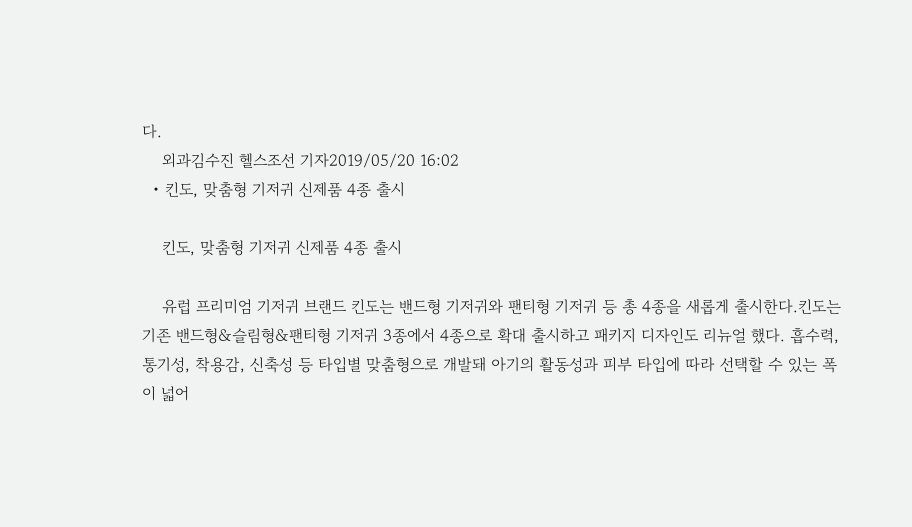다.
    외과김수진 헬스조선 기자2019/05/20 16:02
  • 킨도, 맞춤형 기저귀 신제품 4종 출시

    킨도, 맞춤형 기저귀 신제품 4종 출시

    유럽 프리미엄 기저귀 브랜드 킨도는 밴드형 기저귀와 팬티형 기저귀 등 총 4종을 새롭게 출시한다.킨도는 기존 밴드형&슬림형&팬티형 기저귀 3종에서 4종으로 확대 출시하고 패키지 디자인도 리뉴얼 했다. 흡수력, 통기성, 착용감, 신축성 등 타입별 맞춤형으로 개발돼 아기의 활동성과 피부 타입에 따라 선택할 수 있는 폭이 넓어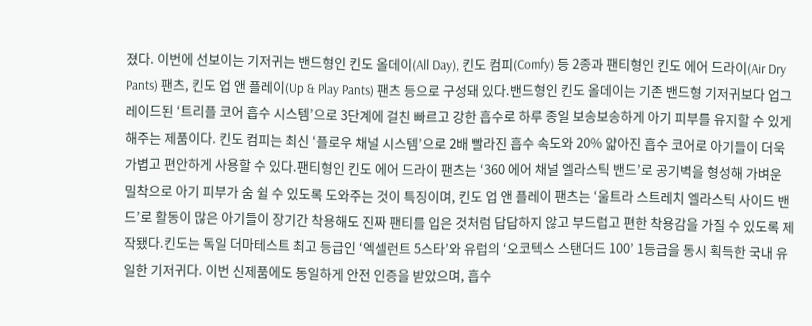졌다. 이번에 선보이는 기저귀는 밴드형인 킨도 올데이(All Day), 킨도 컴피(Comfy) 등 2종과 팬티형인 킨도 에어 드라이(Air Dry Pants) 팬츠, 킨도 업 앤 플레이(Up & Play Pants) 팬츠 등으로 구성돼 있다.밴드형인 킨도 올데이는 기존 밴드형 기저귀보다 업그레이드된 ‘트리플 코어 흡수 시스템’으로 3단계에 걸친 빠르고 강한 흡수로 하루 종일 보송보송하게 아기 피부를 유지할 수 있게 해주는 제품이다. 킨도 컴피는 최신 ‘플로우 채널 시스템’으로 2배 빨라진 흡수 속도와 20% 얇아진 흡수 코어로 아기들이 더욱 가볍고 편안하게 사용할 수 있다.팬티형인 킨도 에어 드라이 팬츠는 ‘360 에어 채널 엘라스틱 밴드’로 공기벽을 형성해 가벼운 밀착으로 아기 피부가 숨 쉴 수 있도록 도와주는 것이 특징이며, 킨도 업 앤 플레이 팬츠는 ‘울트라 스트레치 엘라스틱 사이드 밴드’로 활동이 많은 아기들이 장기간 착용해도 진짜 팬티를 입은 것처럼 답답하지 않고 부드럽고 편한 착용감을 가질 수 있도록 제작됐다.킨도는 독일 더마테스트 최고 등급인 ‘엑셀런트 5스타’와 유럽의 ‘오코텍스 스탠더드 100’ 1등급을 동시 획득한 국내 유일한 기저귀다. 이번 신제품에도 동일하게 안전 인증을 받았으며, 흡수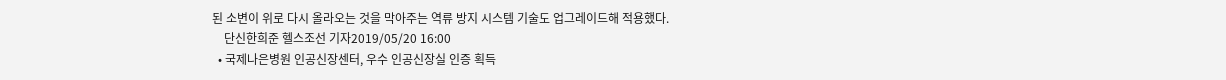된 소변이 위로 다시 올라오는 것을 막아주는 역류 방지 시스템 기술도 업그레이드해 적용했다.
    단신한희준 헬스조선 기자2019/05/20 16:00
  • 국제나은병원 인공신장센터, 우수 인공신장실 인증 획득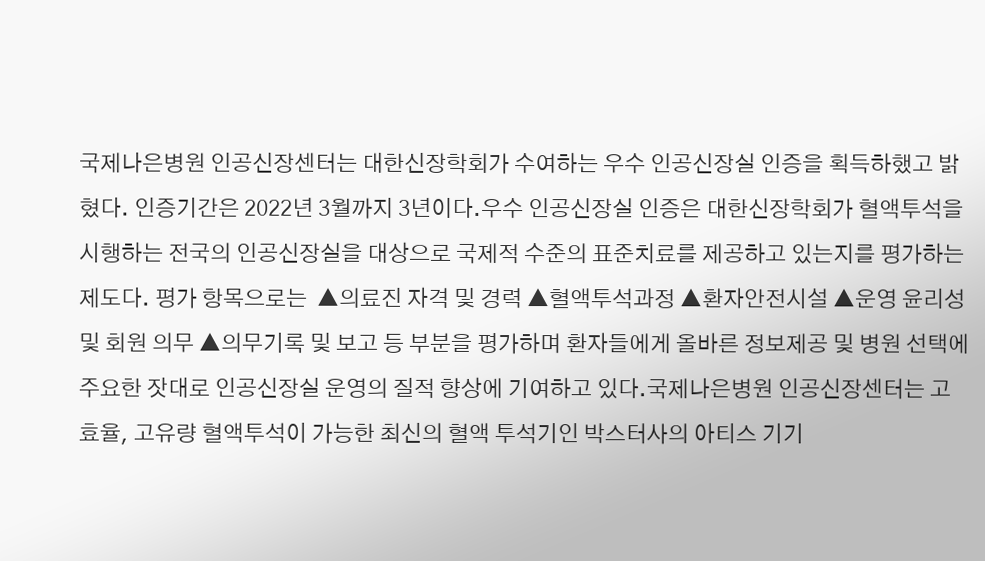국제나은병원 인공신장센터는 대한신장학회가 수여하는 우수 인공신장실 인증을 획득하했고 밝혔다. 인증기간은 2022년 3월까지 3년이다.우수 인공신장실 인증은 대한신장학회가 혈액투석을 시행하는 전국의 인공신장실을 대상으로 국제적 수준의 표준치료를 제공하고 있는지를 평가하는 제도다. 평가 항목으로는  ▲의료진 자격 및 경력 ▲혈액투석과정 ▲환자안전시설 ▲운영 윤리성 및 회원 의무 ▲의무기록 및 보고 등 부분을 평가하며 환자들에게 올바른 정보제공 및 병원 선택에 주요한 잣대로 인공신장실 운영의 질적 향상에 기여하고 있다.국제나은병원 인공신장센터는 고효율, 고유량 혈액투석이 가능한 최신의 혈액 투석기인 박스터사의 아티스 기기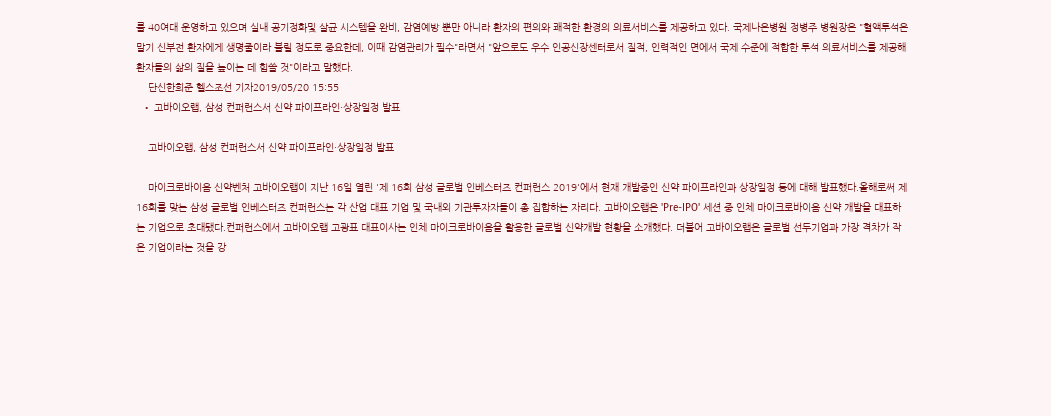를 40여대 운영하고 있으며 실내 공기정화및 살균 시스템을 완비, 감염예방 뿐만 아니라 환자의 편의와 쾌적한 환경의 의료서비스를 제공하고 있다. 국제나은병원 정병주 병원장은 "혈액투석은 말기 신부전 환자에게 생명줄이라 불릴 정도로 중요한데, 이때 감염관리가 필수"라면서 "앞으로도 우수 인공신장센터로서 질적, 인력적인 면에서 국제 수준에 적합한 투석 의료서비스를 제공해 환자들의 삶의 질을 높이는 데 힘쓸 것"이라고 말했다.
    단신한희준 헬스조선 기자2019/05/20 15:55
  • 고바이오랩, 삼성 컨퍼런스서 신약 파이프라인·상장일정 발표

    고바이오랩, 삼성 컨퍼런스서 신약 파이프라인·상장일정 발표

    마이크로바이옴 신약벤처 고바이오랩이 지난 16일 열린 '제 16회 삼성 글로벌 인베스터즈 컨퍼런스 2019'에서 현재 개발중인 신약 파이프라인과 상장일정 등에 대해 발표했다.올해로써 제 16회를 맞는 삼성 글로벌 인베스터즈 컨퍼런스는 각 산업 대표 기업 및 국내외 기관투자자들이 총 집합하는 자리다. 고바이오랩은 'Pre-IPO' 세션 중 인체 마이크로바이옴 신약 개발을 대표하는 기업으로 초대됐다.컨퍼런스에서 고바이오랩 고광표 대표이사는 인체 마이크로바이옴을 활용한 글로벌 신약개발 현황을 소개했다. 더불어 고바이오랩은 글로벌 선두기업과 가장 격차가 작은 기업이라는 것을 강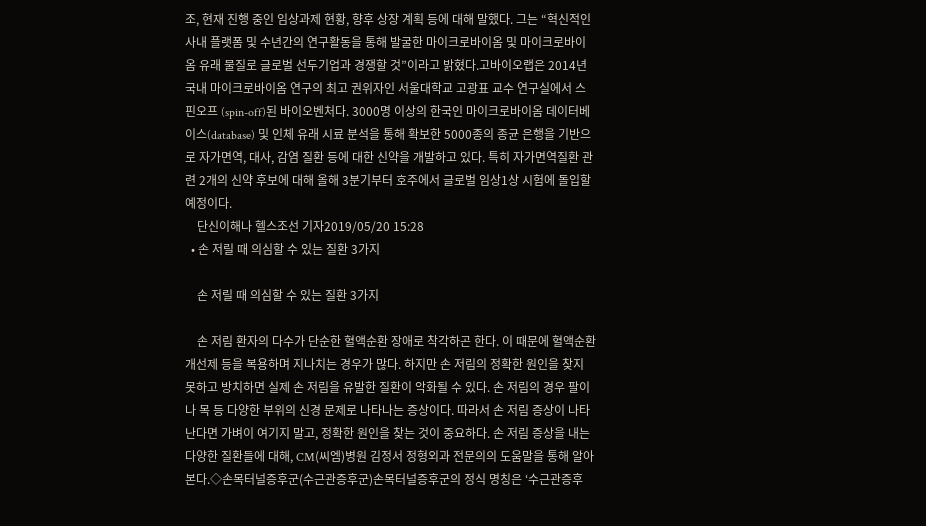조, 현재 진행 중인 임상과제 현황, 향후 상장 계획 등에 대해 말했다. 그는 “혁신적인 사내 플랫폼 및 수년간의 연구활동을 통해 발굴한 마이크로바이옴 및 마이크로바이옴 유래 물질로 글로벌 선두기업과 경쟁할 것”이라고 밝혔다.고바이오랩은 2014년 국내 마이크로바이옴 연구의 최고 권위자인 서울대학교 고광표 교수 연구실에서 스핀오프 (spin-off)된 바이오벤처다. 3000명 이상의 한국인 마이크로바이옴 데이터베이스(database) 및 인체 유래 시료 분석을 통해 확보한 5000종의 종균 은행을 기반으로 자가면역, 대사, 감염 질환 등에 대한 신약을 개발하고 있다. 특히 자가면역질환 관련 2개의 신약 후보에 대해 올해 3분기부터 호주에서 글로벌 임상1상 시험에 돌입할 예정이다.
    단신이해나 헬스조선 기자2019/05/20 15:28
  • 손 저릴 때 의심할 수 있는 질환 3가지

    손 저릴 때 의심할 수 있는 질환 3가지

    손 저림 환자의 다수가 단순한 혈액순환 장애로 착각하곤 한다. 이 때문에 혈액순환 개선제 등을 복용하며 지나치는 경우가 많다. 하지만 손 저림의 정확한 원인을 찾지 못하고 방치하면 실제 손 저림을 유발한 질환이 악화될 수 있다. 손 저림의 경우 팔이나 목 등 다양한 부위의 신경 문제로 나타나는 증상이다. 따라서 손 저림 증상이 나타난다면 가벼이 여기지 말고, 정확한 원인을 찾는 것이 중요하다. 손 저림 증상을 내는 다양한 질환들에 대해, CM(씨엠)병원 김정서 정형외과 전문의의 도움말을 통해 알아본다.◇손목터널증후군(수근관증후군)손목터널증후군의 정식 명칭은 ‘수근관증후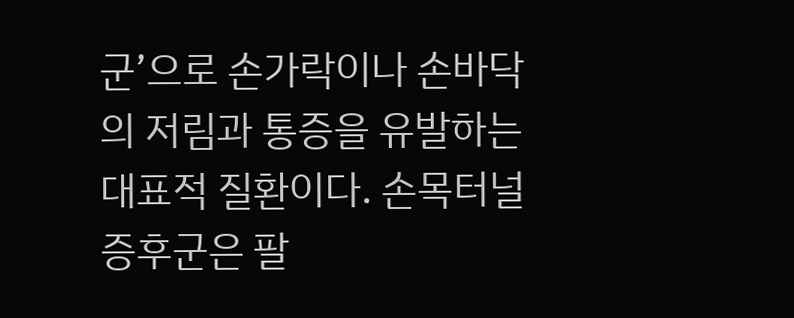군’으로 손가락이나 손바닥의 저림과 통증을 유발하는 대표적 질환이다. 손목터널증후군은 팔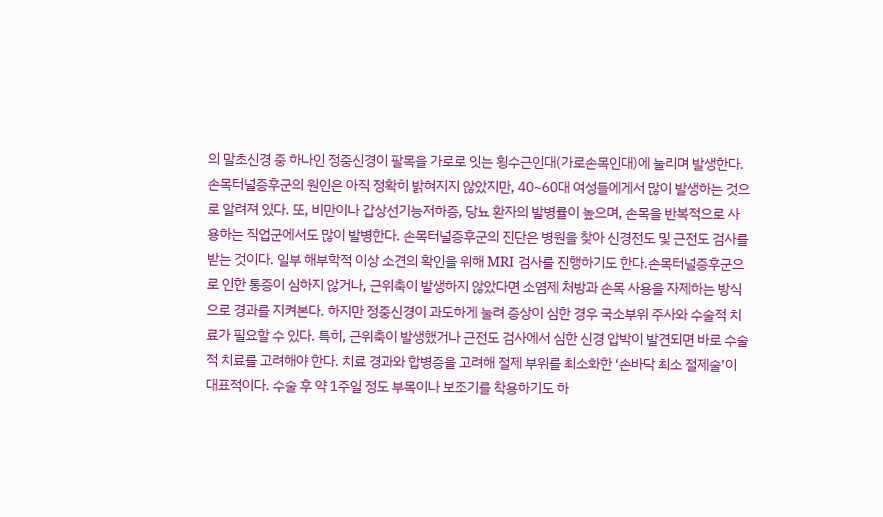의 말초신경 중 하나인 정중신경이 팔목을 가로로 잇는 횡수근인대(가로손목인대)에 눌리며 발생한다. 손목터널증후군의 원인은 아직 정확히 밝혀지지 않았지만, 40~60대 여성들에게서 많이 발생하는 것으로 알려져 있다. 또, 비만이나 갑상선기능저하증, 당뇨 환자의 발병률이 높으며, 손목을 반복적으로 사용하는 직업군에서도 많이 발병한다. 손목터널증후군의 진단은 병원을 찾아 신경전도 및 근전도 검사를 받는 것이다. 일부 해부학적 이상 소견의 확인을 위해 MRI 검사를 진행하기도 한다.손목터널증후군으로 인한 통증이 심하지 않거나, 근위축이 발생하지 않았다면 소염제 처방과 손목 사용을 자제하는 방식으로 경과를 지켜본다. 하지만 정중신경이 과도하게 눌려 증상이 심한 경우 국소부위 주사와 수술적 치료가 필요할 수 있다. 특히, 근위축이 발생했거나 근전도 검사에서 심한 신경 압박이 발견되면 바로 수술적 치료를 고려해야 한다. 치료 경과와 합병증을 고려해 절제 부위를 최소화한 ‘손바닥 최소 절제술’이 대표적이다. 수술 후 약 1주일 정도 부목이나 보조기를 착용하기도 하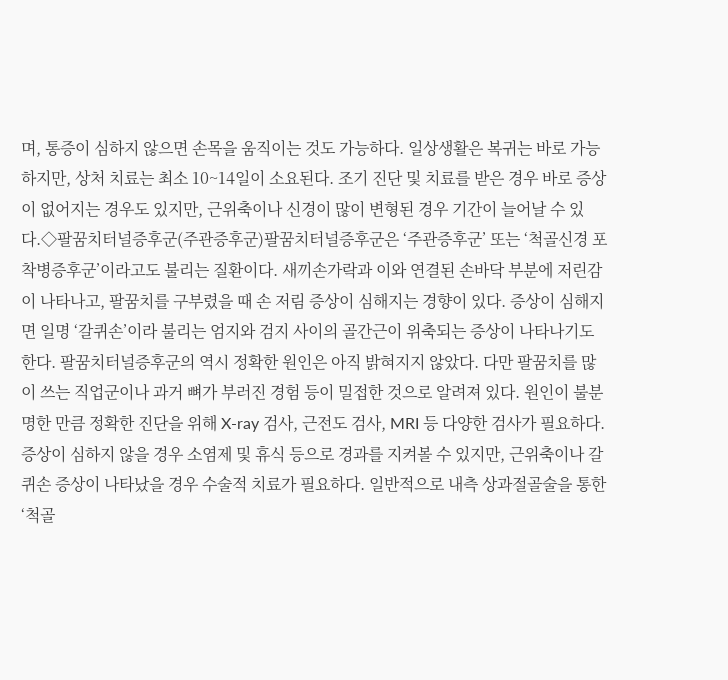며, 통증이 심하지 않으면 손목을 움직이는 것도 가능하다. 일상생활은 복귀는 바로 가능하지만, 상처 치료는 최소 10~14일이 소요된다. 조기 진단 및 치료를 받은 경우 바로 증상이 없어지는 경우도 있지만, 근위축이나 신경이 많이 변형된 경우 기간이 늘어날 수 있다.◇팔꿈치터널증후군(주관증후군)팔꿈치터널증후군은 ‘주관증후군’ 또는 ‘척골신경 포착병증후군’이라고도 불리는 질환이다. 새끼손가락과 이와 연결된 손바닥 부분에 저린감이 나타나고, 팔꿈치를 구부렸을 때 손 저림 증상이 심해지는 경향이 있다. 증상이 심해지면 일명 ‘갈퀴손’이라 불리는 엄지와 검지 사이의 골간근이 위축되는 증상이 나타나기도 한다. 팔꿈치터널증후군의 역시 정확한 원인은 아직 밝혀지지 않았다. 다만 팔꿈치를 많이 쓰는 직업군이나 과거 뼈가 부러진 경험 등이 밀접한 것으로 알려져 있다. 원인이 불분명한 만큼 정확한 진단을 위해 X-ray 검사, 근전도 검사, MRI 등 다양한 검사가 필요하다.증상이 심하지 않을 경우 소염제 및 휴식 등으로 경과를 지켜볼 수 있지만, 근위축이나 갈퀴손 증상이 나타났을 경우 수술적 치료가 필요하다. 일반적으로 내측 상과절골술을 통한 ‘척골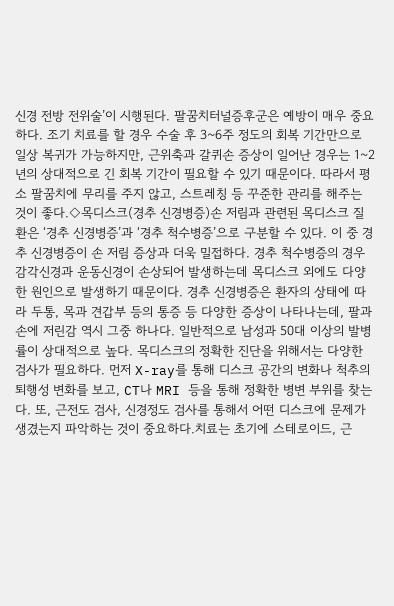신경 전방 전위술’이 시행된다. 팔꿈치터널증후군은 예방이 매우 중요하다. 조기 치료를 할 경우 수술 후 3~6주 정도의 회복 기간만으로 일상 복귀가 가능하지만, 근위축과 갈퀴손 증상이 일어난 경우는 1~2년의 상대적으로 긴 회복 기간이 필요할 수 있기 때문이다. 따라서 평소 팔꿈치에 무리를 주지 않고, 스트레칭 등 꾸준한 관리를 해주는 것이 좋다.◇목디스크(경추 신경병증)손 저림과 관련된 목디스크 질환은 ‘경추 신경병증’과 ‘경추 척수병증’으로 구분할 수 있다. 이 중 경추 신경병증이 손 저림 증상과 더욱 밀접하다. 경추 척수병증의 경우 감각신경과 운동신경이 손상되어 발생하는데 목디스크 외에도 다양한 원인으로 발생하기 때문이다. 경추 신경병증은 환자의 상태에 따라 두통, 목과 견갑부 등의 통증 등 다양한 증상이 나타나는데, 팔과 손에 저린감 역시 그중 하나다. 일반적으로 남성과 50대 이상의 발병률이 상대적으로 높다. 목디스크의 정확한 진단을 위해서는 다양한 검사가 필요하다. 먼저 X-ray를 통해 디스크 공간의 변화나 척추의 퇴행성 변화를 보고, CT나 MRI 등을 통해 정확한 병변 부위를 찾는다. 또, 근전도 검사, 신경정도 검사를 통해서 어떤 디스크에 문제가 생겼는지 파악하는 것이 중요하다.치료는 초기에 스테로이드, 근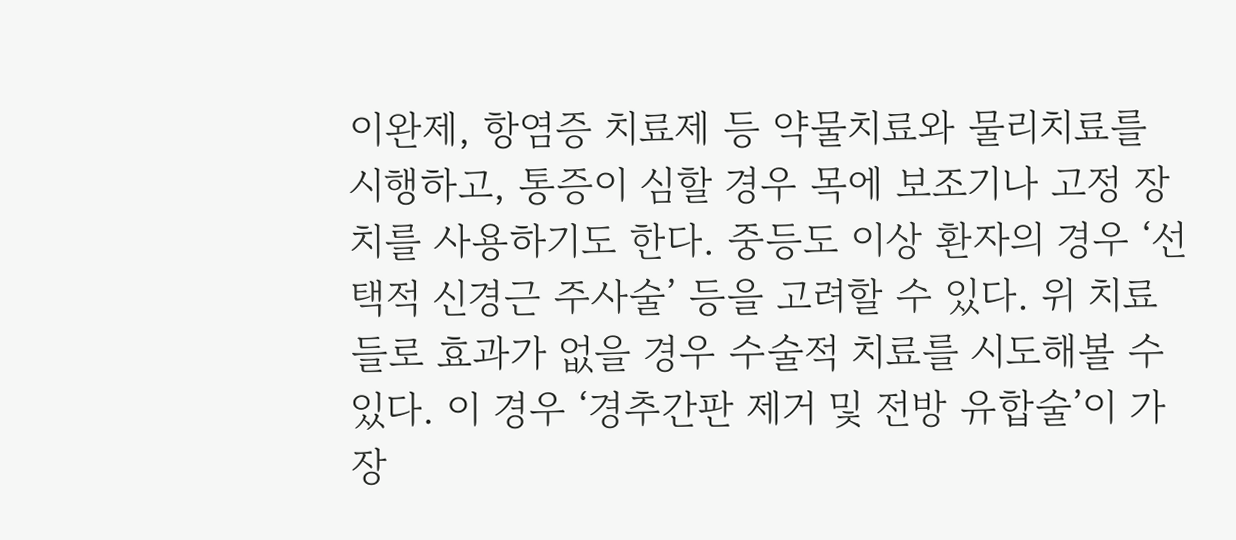이완제, 항염증 치료제 등 약물치료와 물리치료를 시행하고, 통증이 심할 경우 목에 보조기나 고정 장치를 사용하기도 한다. 중등도 이상 환자의 경우 ‘선택적 신경근 주사술’ 등을 고려할 수 있다. 위 치료들로 효과가 없을 경우 수술적 치료를 시도해볼 수 있다. 이 경우 ‘경추간판 제거 및 전방 유합술’이 가장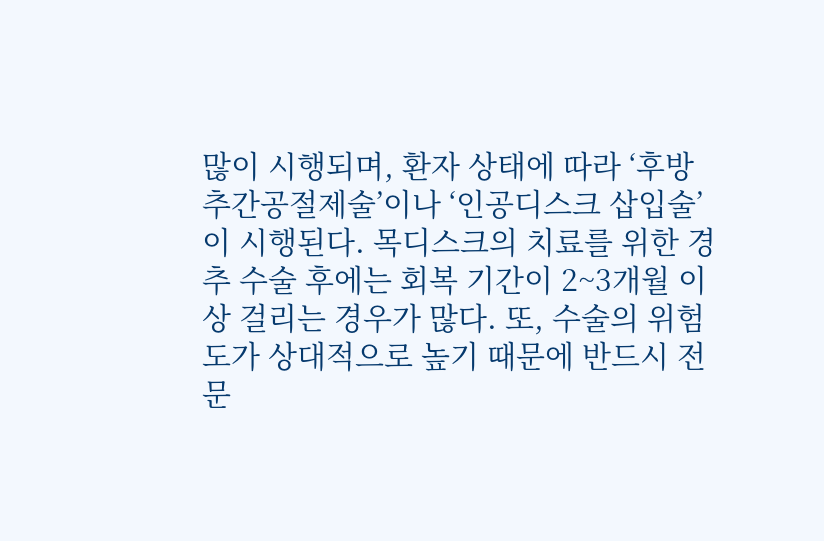많이 시행되며, 환자 상태에 따라 ‘후방 추간공절제술’이나 ‘인공디스크 삽입술’이 시행된다. 목디스크의 치료를 위한 경추 수술 후에는 회복 기간이 2~3개월 이상 걸리는 경우가 많다. 또, 수술의 위험도가 상대적으로 높기 때문에 반드시 전문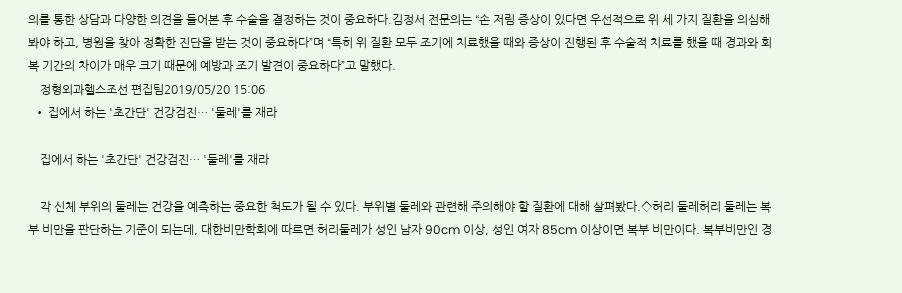의를 통한 상담과 다양한 의견을 들어본 후 수술을 결정하는 것이 중요하다.김정서 전문의는 “손 저림 증상이 있다면 우선적으로 위 세 가지 질환을 의심해봐야 하고, 병원을 찾아 정확한 진단을 받는 것이 중요하다”며 “특히 위 질환 모두 조기에 치료했을 때와 증상이 진행된 후 수술적 치료를 했을 때 경과와 회복 기간의 차이가 매우 크기 때문에 예방과 조기 발견이 중요하다”고 말했다.
    정형외과헬스조선 편집팀2019/05/20 15:06
  • 집에서 하는 '초간단' 건강검진… '둘레'를 재라

    집에서 하는 '초간단' 건강검진… '둘레'를 재라

    각 신체 부위의 둘레는 건강을 예측하는 중요한 척도가 될 수 있다. 부위별 둘레와 관련해 주의해야 할 질환에 대해 살펴봤다.◇허리 둘레허리 둘레는 복부 비만을 판단하는 기준이 되는데, 대한비만학회에 따르면 허리둘레가 성인 남자 90cm 이상, 성인 여자 85cm 이상이면 복부 비만이다. 복부비만인 경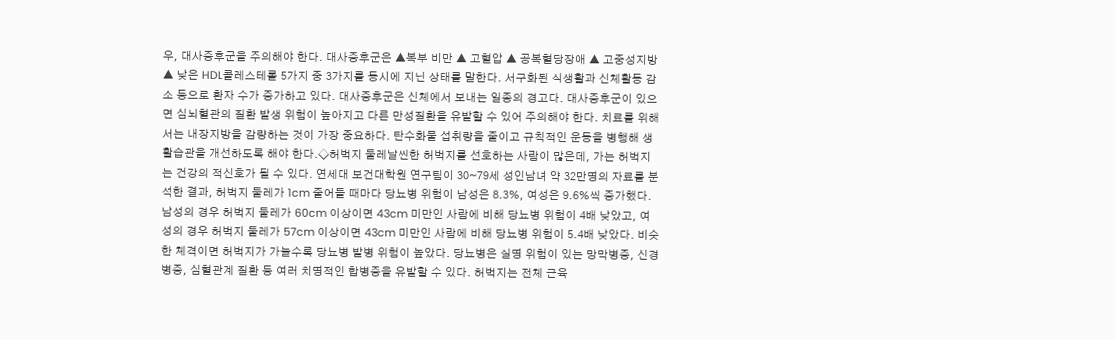우, 대사증후군을 주의해야 한다. 대사증후군은 ▲복부 비만 ▲ 고혈압 ▲ 공복혈당장애 ▲ 고중성지방 ▲ 낮은 HDL콜레스테롤 5가지 중 3가지를 동시에 지닌 상태를 말한다. 서구화된 식생활과 신체활동 감소 등으로 환자 수가 증가하고 있다. 대사증후군은 신체에서 보내는 일종의 경고다. 대사증후군이 있으면 심뇌혈관의 질환 발생 위험이 높아지고 다른 만성질환을 유발할 수 있어 주의해야 한다. 치료를 위해서는 내장지방을 감량하는 것이 가장 중요하다. 탄수화물 섭취량을 줄이고 규칙적인 운동을 병행해 생활습관을 개선하도록 해야 한다.◇허벅지 둘레날씬한 허벅지를 선호하는 사람이 많은데, 가는 허벅지는 건강의 적신호가 될 수 있다. 연세대 보건대학원 연구팀이 30~79세 성인남녀 약 32만명의 자료를 분석한 결과, 허벅지 둘레가 1cm 줄어들 때마다 당뇨병 위험이 남성은 8.3%, 여성은 9.6%씩 증가했다. 남성의 경우 허벅지 둘레가 60cm 이상이면 43cm 미만인 사람에 비해 당뇨병 위험이 4배 낮았고, 여성의 경우 허벅지 둘레가 57cm 이상이면 43cm 미만인 사람에 비해 당뇨병 위험이 5.4배 낮았다. 비슷한 체격이면 허벅지가 가늘수록 당뇨병 발병 위험이 높았다. 당뇨병은 실명 위험이 있는 망막병증, 신경병증, 심혈관계 질환 등 여러 치명적인 합병증을 유발할 수 있다. 허벅지는 전체 근육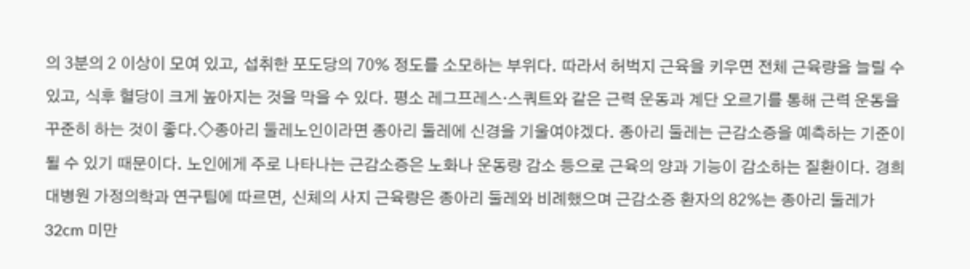의 3분의 2 이상이 모여 있고, 섭취한 포도당의 70% 정도를 소모하는 부위다. 따라서 허벅지 근육을 키우면 전체 근육량을 늘릴 수 있고, 식후 혈당이 크게 높아지는 것을 막을 수 있다. 평소 레그프레스·스쿼트와 같은 근력 운동과 계단 오르기를 통해 근력 운동을 꾸준히 하는 것이 좋다.◇종아리 둘레노인이라면 종아리 둘레에 신경을 기울여야겠다. 종아리 둘레는 근감소증을 예측하는 기준이 될 수 있기 때문이다. 노인에게 주로 나타나는 근감소증은 노화나 운동량 감소 등으로 근육의 양과 기능이 감소하는 질환이다. 경희대병원 가정의학과 연구팀에 따르면, 신체의 사지 근육량은 종아리 둘레와 비례했으며 근감소증 환자의 82%는 종아리 둘레가 32cm 미만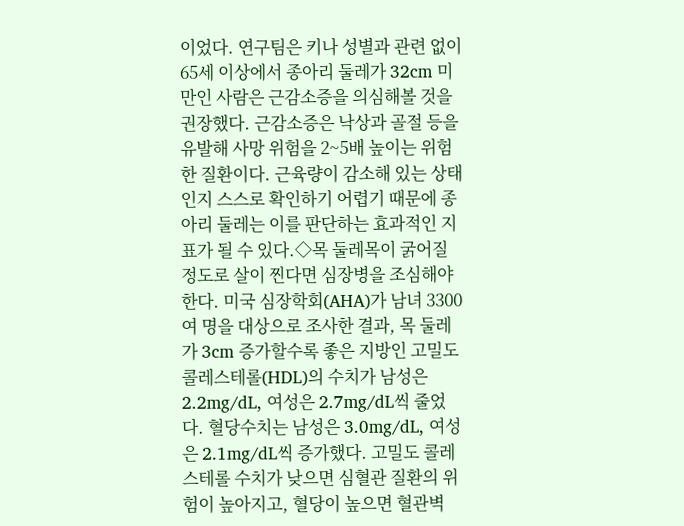이었다. 연구팀은 키나 성별과 관련 없이 65세 이상에서 종아리 둘레가 32cm 미만인 사람은 근감소증을 의심해볼 것을 권장했다. 근감소증은 낙상과 골절 등을 유발해 사망 위험을 2~5배 높이는 위험한 질환이다. 근육량이 감소해 있는 상태인지 스스로 확인하기 어렵기 때문에 종아리 둘레는 이를 판단하는 효과적인 지표가 될 수 있다.◇목 둘레목이 굵어질 정도로 살이 찐다면 심장병을 조심해야 한다. 미국 심장학회(AHA)가 남녀 3300여 명을 대상으로 조사한 결과, 목 둘레가 3cm 증가할수록 좋은 지방인 고밀도 콜레스테롤(HDL)의 수치가 남성은 2.2mg/dL, 여성은 2.7mg/dL씩 줄었다. 혈당수치는 남성은 3.0mg/dL, 여성은 2.1mg/dL씩 증가했다. 고밀도 콜레스테롤 수치가 낮으면 심혈관 질환의 위험이 높아지고, 혈당이 높으면 혈관벽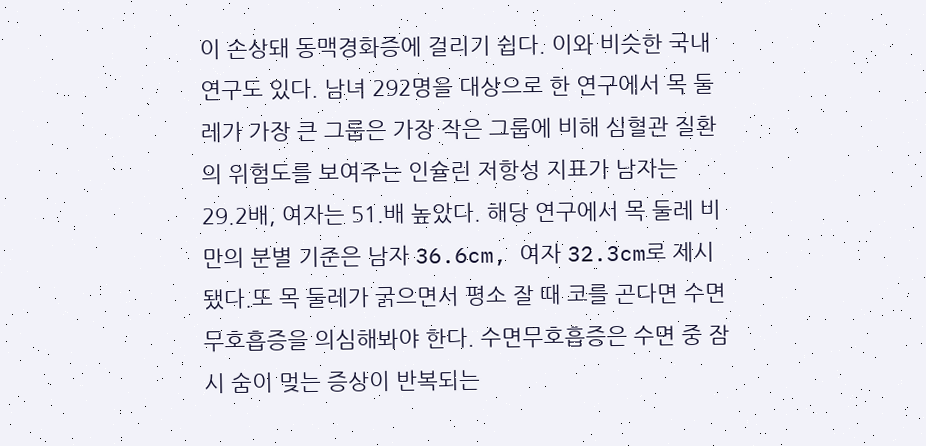이 손상돼 동맥경화증에 걸리기 쉽다. 이와 비슷한 국내 연구도 있다. 남녀 292명을 대상으로 한 연구에서 목 둘레가 가장 큰 그룹은 가장 작은 그룹에 비해 심혈관 질환의 위험도를 보여주는 인슐린 저항성 지표가 남자는 29.2배, 여자는 51.배 높았다. 해당 연구에서 목 둘레 비만의 분별 기준은 남자 36.6cm, 여자 32.3cm로 제시됐다.또 목 둘레가 굵으면서 평소 잘 때 코를 곤다면 수면무호흡증을 의심해봐야 한다. 수면무호흡증은 수면 중 잠시 숨이 멎는 증상이 반복되는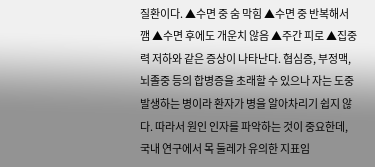질환이다. ▲수면 중 숨 막힘 ▲수면 중 반복해서 깸 ▲수면 후에도 개운치 않음 ▲주간 피로 ▲집중력 저하와 같은 증상이 나타난다. 협심증, 부정맥, 뇌졸중 등의 합병증을 초래할 수 있으나 자는 도중 발생하는 병이라 환자가 병을 알아차리기 쉽지 않다. 따라서 원인 인자를 파악하는 것이 중요한데, 국내 연구에서 목 둘레가 유의한 지표임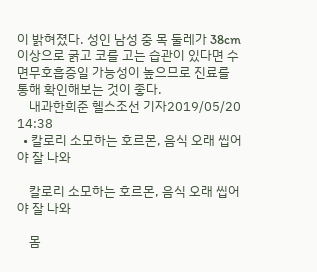이 밝혀졌다. 성인 남성 중 목 둘레가 38cm 이상으로 굵고 코를 고는 습관이 있다면 수면무호흡증일 가능성이 높으므로 진료를 통해 확인해보는 것이 좋다.
    내과한희준 헬스조선 기자2019/05/20 14:38
  • 칼로리 소모하는 호르몬, 음식 오래 씹어야 잘 나와

    칼로리 소모하는 호르몬, 음식 오래 씹어야 잘 나와

    몸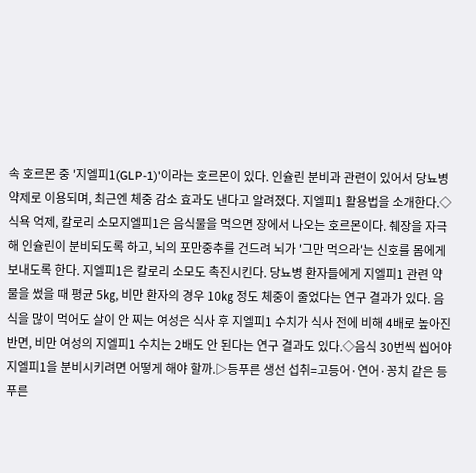속 호르몬 중 '지엘피1(GLP-1)'이라는 호르몬이 있다. 인슐린 분비과 관련이 있어서 당뇨병 약제로 이용되며, 최근엔 체중 감소 효과도 낸다고 알려졌다. 지엘피1 활용법을 소개한다.◇식욕 억제, 칼로리 소모지엘피1은 음식물을 먹으면 장에서 나오는 호르몬이다. 췌장을 자극해 인슐린이 분비되도록 하고, 뇌의 포만중추를 건드려 뇌가 '그만 먹으라'는 신호를 몸에게 보내도록 한다. 지엘피1은 칼로리 소모도 촉진시킨다. 당뇨병 환자들에게 지엘피1 관련 약물을 썼을 때 평균 5㎏, 비만 환자의 경우 10㎏ 정도 체중이 줄었다는 연구 결과가 있다. 음식을 많이 먹어도 살이 안 찌는 여성은 식사 후 지엘피1 수치가 식사 전에 비해 4배로 높아진 반면, 비만 여성의 지엘피1 수치는 2배도 안 된다는 연구 결과도 있다.◇음식 30번씩 씹어야지엘피1을 분비시키려면 어떻게 해야 할까.▷등푸른 생선 섭취=고등어·연어·꽁치 같은 등푸른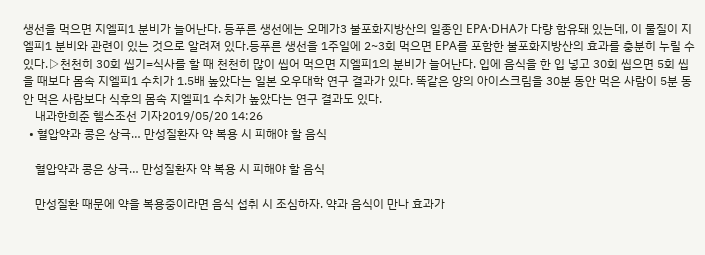생선을 먹으면 지엘피1 분비가 늘어난다. 등푸른 생선에는 오메가3 불포화지방산의 일종인 EPA·DHA가 다량 함유돼 있는데, 이 물질이 지엘피1 분비와 관련이 있는 것으로 알려져 있다.등푸른 생선을 1주일에 2~3회 먹으면 EPA를 포함한 불포화지방산의 효과를 충분히 누릴 수 있다.▷천천히 30회 씹기=식사를 할 때 천천히 많이 씹어 먹으면 지엘피1의 분비가 늘어난다. 입에 음식을 한 입 넣고 30회 씹으면 5회 씹을 때보다 몸속 지엘피1 수치가 1.5배 높았다는 일본 오우대학 연구 결과가 있다. 똑같은 양의 아이스크림을 30분 동안 먹은 사람이 5분 동안 먹은 사람보다 식후의 몸속 지엘피1 수치가 높았다는 연구 결과도 있다.
    내과한희준 헬스조선 기자2019/05/20 14:26
  • 혈압약과 콩은 상극… 만성질환자 약 복용 시 피해야 할 음식

    혈압약과 콩은 상극… 만성질환자 약 복용 시 피해야 할 음식

    만성질환 때문에 약을 복용중이라면 음식 섭취 시 조심하자. 약과 음식이 만나 효과가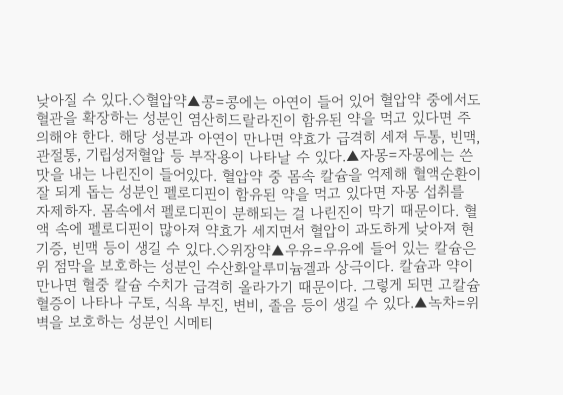낮아질 수 있다.◇혈압약▲콩=콩에는 아연이 들어 있어 혈압약 중에서도 혈관을 확장하는 성분인 염산히드랄라진이 함유된 약을 먹고 있다면 주의해야 한다. 해당 성분과 아연이 만나면 약효가 급격히 세져 두통, 빈맥, 관절통, 기립성저혈압 등 부작용이 나타날 수 있다.▲자몽=자몽에는 쓴맛을 내는 나린진이 들어있다. 혈압약 중 몸속 칼슘을 억제해 혈액순환이 잘 되게 돕는 성분인 펠로디핀이 함유된 약을 먹고 있다면 자몽 섭취를 자제하자. 몸속에서 펠로디핀이 분해되는 걸 나린진이 막기 때문이다. 혈액 속에 펠로디핀이 많아져 약효가 세지면서 혈압이 과도하게 낮아져 현기증, 빈맥 등이 생길 수 있다.◇위장약▲우유=우유에 들어 있는 칼슘은 위 점막을 보호하는 성분인 수산화알루미늄겔과 상극이다. 칼슘과 약이 만나면 혈중 칼슘 수치가 급격히 올라가기 때문이다. 그렇게 되면 고칼슘혈증이 나타나 구토, 식욕 부진, 변비, 졸음 등이 생길 수 있다.▲녹차=위벽을 보호하는 성분인 시메티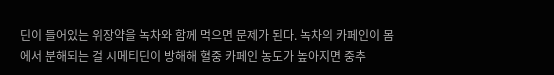딘이 들어있는 위장약을 녹차와 함께 먹으면 문제가 된다. 녹차의 카페인이 몸에서 분해되는 걸 시메티딘이 방해해 혈중 카페인 농도가 높아지면 중추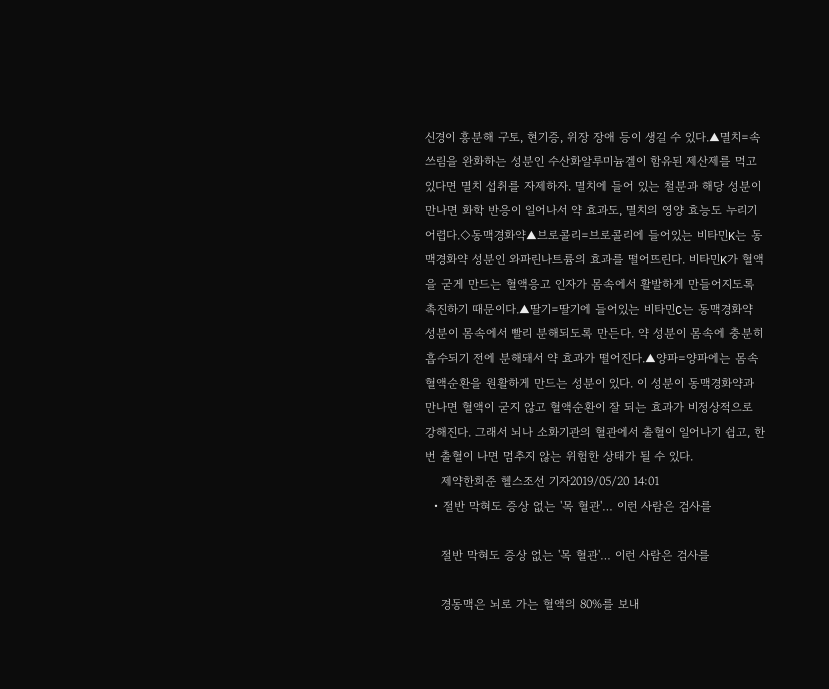신경이 흥분해 구토, 현기증, 위장 장애 등이 생길 수 있다.▲멸치=속쓰림을 완화하는 성분인 수산화알루미늄겔이 함유된 제산제를 먹고 있다면 멸치 섭취를 자제하자. 멸치에 들어 있는 철분과 해당 성분이 만나면 화학 반응이 일어나서 약 효과도, 멸치의 영양 효능도 누리기 어렵다.◇동맥경화약▲브로콜리=브로콜리에 들어있는 비타민K는 동맥경화약 성분인 와파린나트륨의 효과를 떨어뜨린다. 비타민K가 혈액을 굳게 만드는 혈액응고 인자가 몸속에서 활발하게 만들어지도록 촉진하기 때문이다.▲딸기=딸기에 들어있는 비타민C는 동맥경화약 성분이 몸속에서 빨리 분해되도록 만든다. 약 성분이 몸속에 충분히 흡수되기 전에 분해돼서 약 효과가 떨어진다.▲양파=양파에는 몸속 혈액순환을 원활하게 만드는 성분이 있다. 이 성분이 동맥경화약과 만나면 혈액이 굳지 않고 혈액순환이 잘 되는 효과가 비정상적으로 강해진다. 그래서 뇌나 소화기관의 혈관에서 출혈이 일어나기 쉽고, 한번 출혈이 나면 멈추지 않는 위험한 상태가 될 수 있다.
    제약한희준 헬스조선 기자2019/05/20 14:01
  • 절반 막혀도 증상 없는 '목 혈관'… 이런 사람은 검사를

    절반 막혀도 증상 없는 '목 혈관'… 이런 사람은 검사를

    경동맥은 뇌로 가는 혈액의 80%를 보내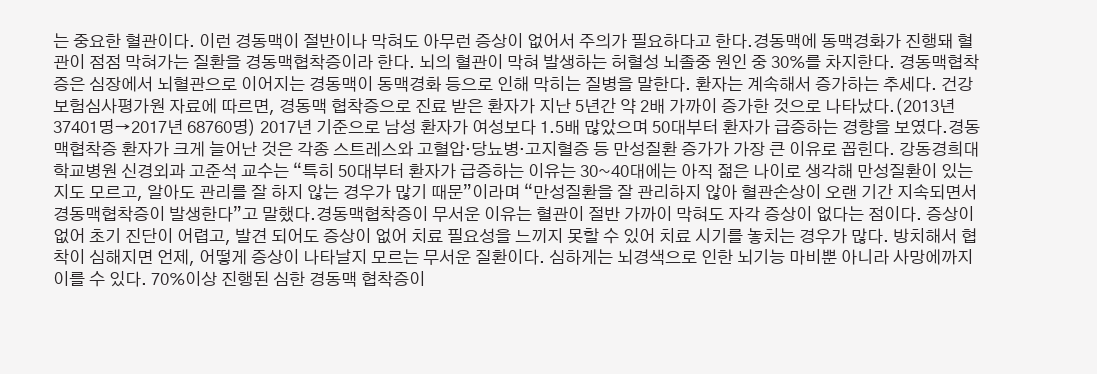는 중요한 혈관이다. 이런 경동맥이 절반이나 막혀도 아무런 증상이 없어서 주의가 필요하다고 한다.경동맥에 동맥경화가 진행돼 혈관이 점점 막혀가는 질환을 경동맥협착증이라 한다. 뇌의 혈관이 막혀 발생하는 허혈성 뇌졸중 원인 중 30%를 차지한다. 경동맥협착증은 심장에서 뇌혈관으로 이어지는 경동맥이 동맥경화 등으로 인해 막히는 질병을 말한다. 환자는 계속해서 증가하는 추세다. 건강보험심사평가원 자료에 따르면, 경동맥 협착증으로 진료 받은 환자가 지난 5년간 약 2배 가까이 증가한 것으로 나타났다.(2013년 37401명→2017년 68760명) 2017년 기준으로 남성 환자가 여성보다 1.5배 많았으며 50대부터 환자가 급증하는 경향을 보였다.경동맥협착증 환자가 크게 늘어난 것은 각종 스트레스와 고혈압·당뇨병·고지혈증 등 만성질환 증가가 가장 큰 이유로 꼽힌다. 강동경희대학교병원 신경외과 고준석 교수는 “특히 50대부터 환자가 급증하는 이유는 30~40대에는 아직 젊은 나이로 생각해 만성질환이 있는지도 모르고, 알아도 관리를 잘 하지 않는 경우가 많기 때문”이라며 “만성질환을 잘 관리하지 않아 혈관손상이 오랜 기간 지속되면서 경동맥협착증이 발생한다”고 말했다.경동맥협착증이 무서운 이유는 혈관이 절반 가까이 막혀도 자각 증상이 없다는 점이다. 증상이 없어 초기 진단이 어렵고, 발견 되어도 증상이 없어 치료 필요성을 느끼지 못할 수 있어 치료 시기를 놓치는 경우가 많다. 방치해서 협착이 심해지면 언제, 어떻게 증상이 나타날지 모르는 무서운 질환이다. 심하게는 뇌경색으로 인한 뇌기능 마비뿐 아니라 사망에까지 이를 수 있다. 70%이상 진행된 심한 경동맥 협착증이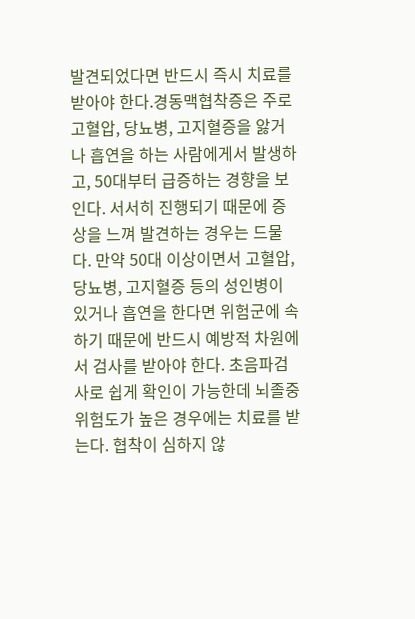발견되었다면 반드시 즉시 치료를 받아야 한다.경동맥협착증은 주로 고혈압, 당뇨병, 고지혈증을 앓거나 흡연을 하는 사람에게서 발생하고, 50대부터 급증하는 경향을 보인다. 서서히 진행되기 때문에 증상을 느껴 발견하는 경우는 드물다. 만약 50대 이상이면서 고혈압, 당뇨병, 고지혈증 등의 성인병이 있거나 흡연을 한다면 위험군에 속하기 때문에 반드시 예방적 차원에서 검사를 받아야 한다. 초음파검사로 쉽게 확인이 가능한데 뇌졸중 위험도가 높은 경우에는 치료를 받는다. 협착이 심하지 않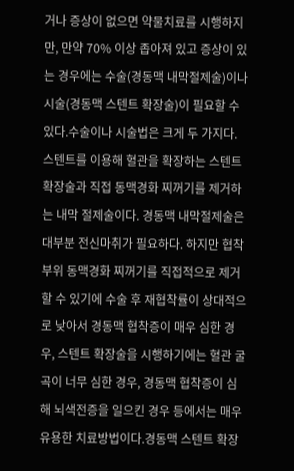거나 증상이 없으면 약물치료를 시행하지만, 만약 70% 이상 좁아져 있고 증상이 있는 경우에는 수술(경동맥 내막절제술)이나 시술(경동맥 스텐트 확장술)이 필요할 수 있다.수술이나 시술법은 크게 두 가지다. 스텐트를 이용해 혈관을 확장하는 스텐트 확장술과 직접 동맥경화 찌꺼기를 제거하는 내막 절제술이다. 경동맥 내막절제술은 대부분 전신마취가 필요하다. 하지만 협착부위 동맥경화 찌꺼기를 직접적으로 제거할 수 있기에 수술 후 재협착률이 상대적으로 낮아서 경동맥 협착증이 매우 심한 경우, 스텐트 확장술을 시행하기에는 혈관 굴곡이 너무 심한 경우, 경동맥 협착증이 심해 뇌색전증을 일으킨 경우 등에서는 매우 유용한 치료방법이다.경동맥 스텐트 확장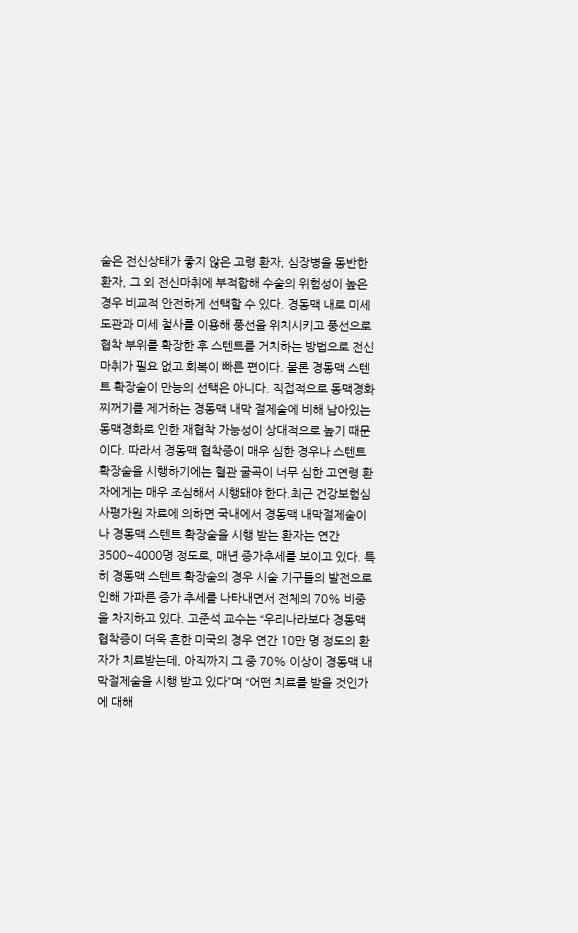술은 전신상태가 좋지 않은 고령 환자, 심장병을 동반한 환자, 그 외 전신마취에 부적합해 수술의 위험성이 높은 경우 비교적 안전하게 선택할 수 있다. 경동맥 내로 미세 도관과 미세 철사를 이용해 풍선을 위치시키고 풍선으로 협착 부위를 확장한 후 스텐트를 거치하는 방법으로 전신마취가 필요 없고 회복이 빠른 편이다. 물론 경동맥 스텐트 확장술이 만능의 선택은 아니다. 직접적으로 동맥경화 찌꺼기를 제거하는 경동맥 내막 절제술에 비해 남아있는 동맥경화로 인한 재협착 가능성이 상대적으로 높기 때문이다. 따라서 경동맥 협착증이 매우 심한 경우나 스텐트 확장술을 시행하기에는 혈관 굴곡이 너무 심한 고연령 환자에게는 매우 조심해서 시행돼야 한다.최근 건강보험심사평가원 자료에 의하면 국내에서 경동맥 내막절제술이나 경동맥 스텐트 확장술을 시행 받는 환자는 연간 3500~4000명 정도로, 매년 증가추세를 보이고 있다. 특히 경동맥 스텐트 확장술의 경우 시술 기구들의 발전으로 인해 가파른 증가 추세를 나타내면서 전체의 70% 비중을 차지하고 있다. 고준석 교수는 “우리나라보다 경동맥협착증이 더욱 흔한 미국의 경우 연간 10만 명 정도의 환자가 치료받는데, 아직까지 그 중 70% 이상이 경동맥 내막절제술을 시행 받고 있다”며 “어떤 치료를 받을 것인가에 대해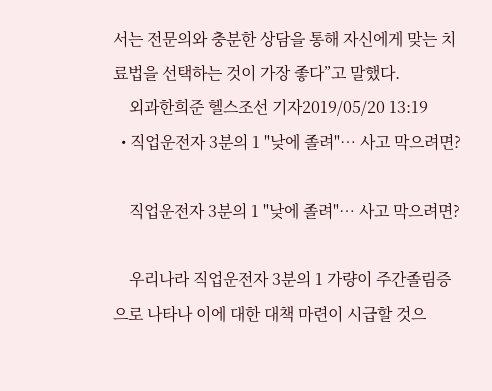서는 전문의와 충분한 상담을 통해 자신에게 맞는 치료법을 선택하는 것이 가장 좋다”고 말했다.
    외과한희준 헬스조선 기자2019/05/20 13:19
  • 직업운전자 3분의 1 "낮에 졸려"… 사고 막으려면?

    직업운전자 3분의 1 "낮에 졸려"… 사고 막으려면?

    우리나라 직업운전자 3분의 1 가량이 주간졸림증으로 나타나 이에 대한 대책 마련이 시급할 것으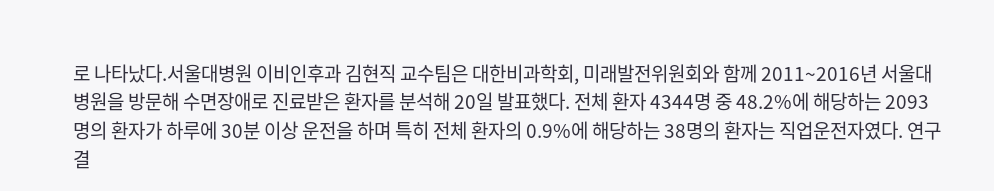로 나타났다.서울대병원 이비인후과 김현직 교수팀은 대한비과학회, 미래발전위원회와 함께 2011~2016년 서울대병원을 방문해 수면장애로 진료받은 환자를 분석해 20일 발표했다. 전체 환자 4344명 중 48.2%에 해당하는 2093명의 환자가 하루에 30분 이상 운전을 하며 특히 전체 환자의 0.9%에 해당하는 38명의 환자는 직업운전자였다. 연구 결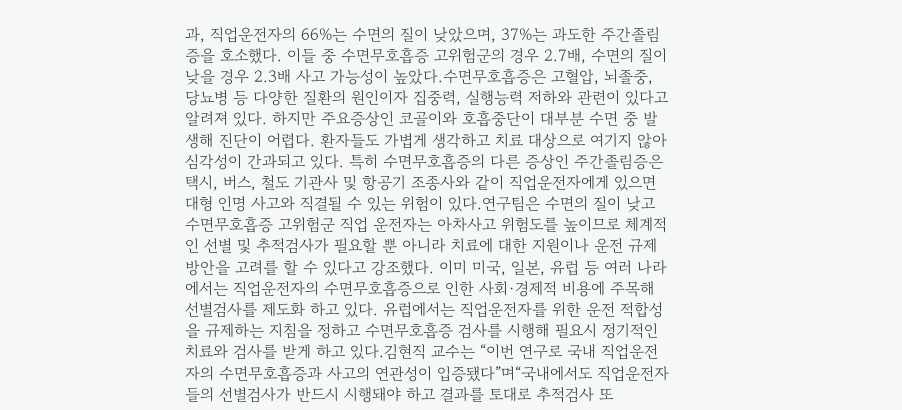과, 직업운전자의 66%는 수면의 질이 낮았으며, 37%는 과도한 주간졸림증을 호소했다. 이들 중 수면무호흡증 고위험군의 경우 2.7배, 수면의 질이 낮을 경우 2.3배 사고 가능성이 높았다.수면무호흡증은 고혈압, 뇌졸중, 당뇨병 등 다양한 질환의 원인이자 집중력, 실행능력 저하와 관련이 있다고 알려져 있다. 하지만 주요증상인 코골이와 호흡중단이 대부분 수면 중 발생해 진단이 어렵다. 환자들도 가볍게 생각하고 치료 대상으로 여기지 않아 심각성이 간과되고 있다. 특히 수면무호흡증의 다른 증상인 주간졸림증은 택시, 버스, 철도 기관사 및 항공기 조종사와 같이 직업운전자에게 있으면 대형 인명 사고와 직결될 수 있는 위험이 있다.연구팀은 수면의 질이 낮고 수면무호흡증 고위험군 직업 운전자는 아차사고 위험도를 높이므로 체계적인 선별 및 추적검사가 필요할 뿐 아니라 치료에 대한 지원이나 운전 규제 방안을 고려를 할 수 있다고 강조했다. 이미 미국, 일본, 유럽 등 여러 나라에서는 직업운전자의 수면무호흡증으로 인한 사회·경제적 비용에 주목해 선별검사를 제도화 하고 있다. 유럽에서는 직업운전자를 위한 운전 적합성을 규제하는 지침을 정하고 수면무호흡증 검사를 시행해 필요시 정기적인 치료와 검사를 받게 하고 있다.김현직 교수는 “이번 연구로 국내 직업운전자의 수면무호흡증과 사고의 연관성이 입증됐다”며“국내에서도 직업운전자들의 선별검사가 반드시 시행돼야 하고 결과를 토대로 추적검사 또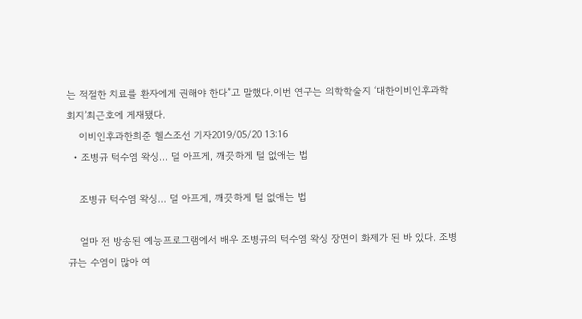는 적절한 치료를 환자에게 권해야 한다”고 말했다.이번 연구는 의학학술지 ‘대한이비인후과학회지’최근호에 게재됐다.
    이비인후과한희준 헬스조선 기자2019/05/20 13:16
  • 조병규 턱수염 왁싱… 덜 아프게, 깨끗하게 털 없애는 법

    조병규 턱수염 왁싱… 덜 아프게, 깨끗하게 털 없애는 법

    얼마 전 방송된 예능프로그램에서 배우 조병규의 턱수염 왁싱 장면이 화제가 된 바 있다. 조병규는 수염이 많아 여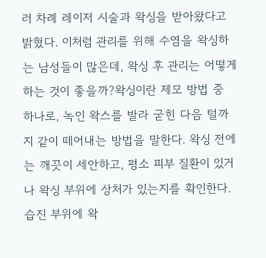러 차례 레이저 시술과 왁싱을 받아왔다고 밝혔다. 이처럼 관리를 위해 수염을 왁싱하는 남성들이 많은데, 왁싱 후 관리는 어떻게 하는 것이 좋을까?왁싱이란 제모 방법 중 하나로, 녹인 왁스를 발라 굳힌 다음 털까지 같이 떼어내는 방법을 말한다. 왁싱 전에는 깨끗이 세안하고, 평소 피부 질환이 있거나 왁싱 부위에 상처가 있는지를 확인한다. 습진 부위에 왁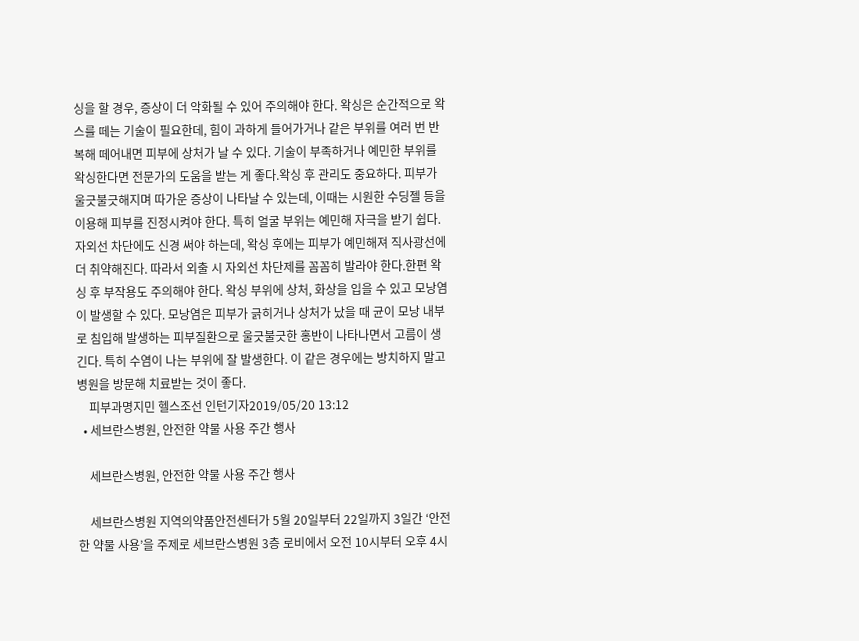싱을 할 경우, 증상이 더 악화될 수 있어 주의해야 한다. 왁싱은 순간적으로 왁스를 떼는 기술이 필요한데, 힘이 과하게 들어가거나 같은 부위를 여러 번 반복해 떼어내면 피부에 상처가 날 수 있다. 기술이 부족하거나 예민한 부위를 왁싱한다면 전문가의 도움을 받는 게 좋다.왁싱 후 관리도 중요하다. 피부가 울긋불긋해지며 따가운 증상이 나타날 수 있는데, 이때는 시원한 수딩젤 등을 이용해 피부를 진정시켜야 한다. 특히 얼굴 부위는 예민해 자극을 받기 쉽다. 자외선 차단에도 신경 써야 하는데, 왁싱 후에는 피부가 예민해져 직사광선에 더 취약해진다. 따라서 외출 시 자외선 차단제를 꼼꼼히 발라야 한다.한편 왁싱 후 부작용도 주의해야 한다. 왁싱 부위에 상처, 화상을 입을 수 있고 모낭염이 발생할 수 있다. 모낭염은 피부가 긁히거나 상처가 났을 때 균이 모낭 내부로 침입해 발생하는 피부질환으로 울긋불긋한 홍반이 나타나면서 고름이 생긴다. 특히 수염이 나는 부위에 잘 발생한다. 이 같은 경우에는 방치하지 말고 병원을 방문해 치료받는 것이 좋다.
    피부과명지민 헬스조선 인턴기자2019/05/20 13:12
  • 세브란스병원, 안전한 약물 사용 주간 행사

    세브란스병원, 안전한 약물 사용 주간 행사

    세브란스병원 지역의약품안전센터가 5월 20일부터 22일까지 3일간 ‘안전한 약물 사용’을 주제로 세브란스병원 3층 로비에서 오전 10시부터 오후 4시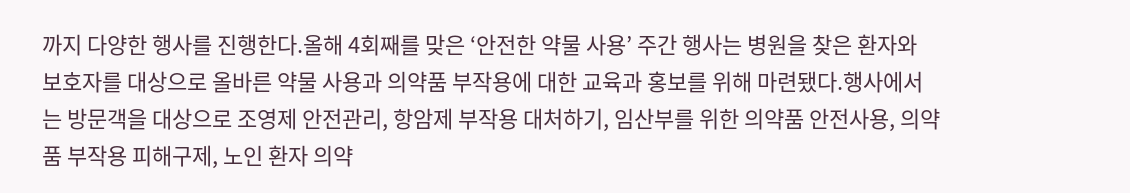까지 다양한 행사를 진행한다.올해 4회째를 맞은 ‘안전한 약물 사용’ 주간 행사는 병원을 찾은 환자와 보호자를 대상으로 올바른 약물 사용과 의약품 부작용에 대한 교육과 홍보를 위해 마련됐다.행사에서는 방문객을 대상으로 조영제 안전관리, 항암제 부작용 대처하기, 임산부를 위한 의약품 안전사용, 의약품 부작용 피해구제, 노인 환자 의약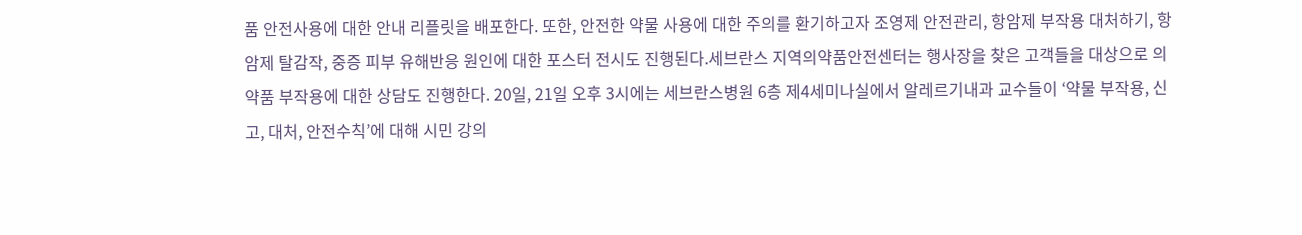품 안전사용에 대한 안내 리플릿을 배포한다. 또한, 안전한 약물 사용에 대한 주의를 환기하고자 조영제 안전관리, 항암제 부작용 대처하기, 항암제 탈감작, 중증 피부 유해반응 원인에 대한 포스터 전시도 진행된다.세브란스 지역의약품안전센터는 행사장을 찾은 고객들을 대상으로 의약품 부작용에 대한 상담도 진행한다. 20일, 21일 오후 3시에는 세브란스병원 6층 제4세미나실에서 알레르기내과 교수들이 ‘약물 부작용, 신고, 대처, 안전수칙’에 대해 시민 강의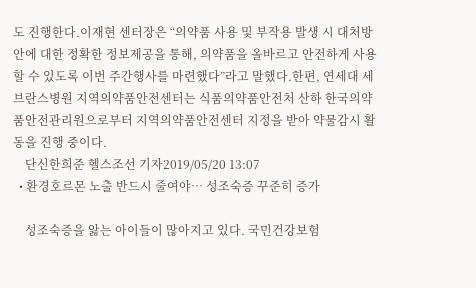도 진행한다.이재현 센터장은 “의약품 사용 및 부작용 발생 시 대처방안에 대한 정확한 정보제공을 통해, 의약품을 올바르고 안전하게 사용할 수 있도록 이번 주간행사를 마련했다”라고 말했다.한편, 연세대 세브란스병원 지역의약품안전센터는 식품의약품안전처 산하 한국의약품안전관리원으로부터 지역의약품안전센터 지정을 받아 약물감시 활동을 진행 중이다.
    단신한희준 헬스조선 기자2019/05/20 13:07
  • 환경호르몬 노출 반드시 줄여야… 성조숙증 꾸준히 증가

    성조숙증을 앓는 아이들이 많아지고 있다. 국민건강보험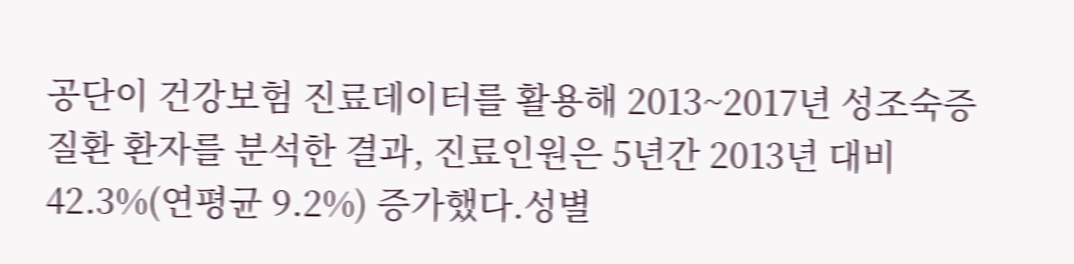공단이 건강보험 진료데이터를 활용해 2013~2017년 성조숙증질환 환자를 분석한 결과, 진료인원은 5년간 2013년 대비 42.3%(연평균 9.2%) 증가했다.성별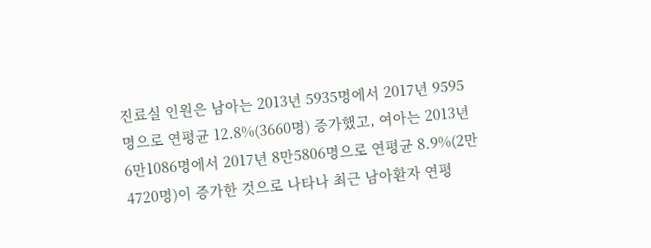진료실 인원은 남아는 2013년 5935명에서 2017년 9595명으로 연평균 12.8%(3660명) 증가했고, 여아는 2013년 6만1086명에서 2017년 8만5806명으로 연평균 8.9%(2만4720명)이 증가한 것으로 나타나 최근 남아환자 연평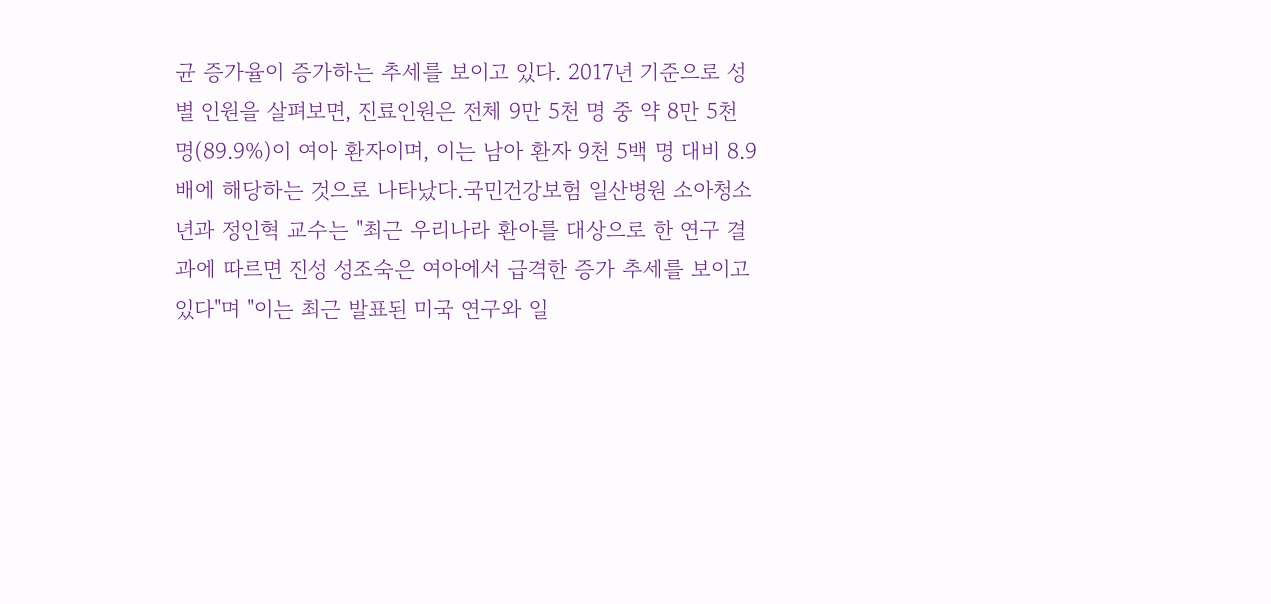균 증가율이 증가하는 추세를 보이고 있다. 2017년 기준으로 성별 인원을 살펴보면, 진료인원은 전체 9만 5천 명 중 약 8만 5천 명(89.9%)이 여아 환자이며, 이는 남아 환자 9천 5백 명 대비 8.9배에 해당하는 것으로 나타났다.국민건강보험 일산병원 소아청소년과 정인혁 교수는 "최근 우리나라 환아를 대상으로 한 연구 결과에 따르면 진성 성조숙은 여아에서 급격한 증가 추세를 보이고 있다"며 "이는 최근 발표된 미국 연구와 일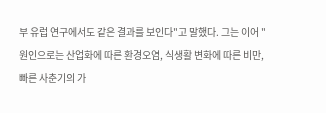부 유럽 연구에서도 같은 결과를 보인다"고 말했다. 그는 이어 "원인으로는 산업화에 따른 환경오염, 식생활 변화에 따른 비만, 빠른 사춘기의 가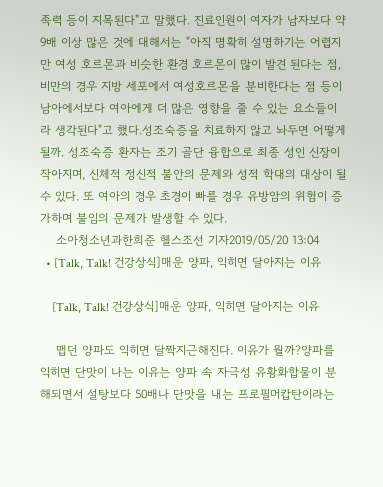족력 등이 지목된다"고 말했다. 진료인원이 여자가 남자보다 약 9배 이상 많은 것에 대해서는 "아직 명확히 설명하기는 어렵지만 여성 호르몬과 비슷한 환경 호르몬이 많이 발견 된다는 점, 비만의 경우 지방 세포에서 여성호르몬을 분비한다는 점 등이 남아에서보다 여아에게 더 많은 영향을 줄 수 있는 요소들이라 생각된다"고 했다.성조숙증을 치료하지 않고 놔두면 어떻게 될까. 성조숙증 환자는 조기 골단 융합으로 최종 성인 신장이 작아지며, 신체적 정신적 불안의 문제와 성적 학대의 대상이 될 수 있다. 또 여아의 경우 초경이 빠를 경우 유방암의 위험이 증가하며 불임의 문제가 발생할 수 있다.
    소아청소년과한희준 헬스조선 기자2019/05/20 13:04
  • [Talk, Talk! 건강상식]매운 양파, 익히면 달아지는 이유

    [Talk, Talk! 건강상식]매운 양파, 익히면 달아지는 이유

    맵던 양파도 익히면 달짝지근해진다. 이유가 뭘까?양파를 익히면 단맛이 나는 이유는 양파 속 자극성 유황화합물이 분해되면서 설탕보다 50배나 단맛을 내는 프로필머캅탄이라는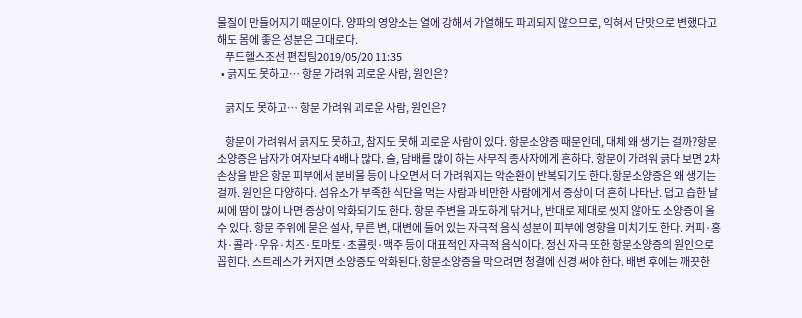물질이 만들어지기 때문이다. 양파의 영양소는 열에 강해서 가열해도 파괴되지 않으므로, 익혀서 단맛으로 변했다고 해도 몸에 좋은 성분은 그대로다.
    푸드헬스조선 편집팀2019/05/20 11:35
  • 긁지도 못하고… 항문 가려워 괴로운 사람, 원인은?

    긁지도 못하고… 항문 가려워 괴로운 사람, 원인은?

    항문이 가려워서 긁지도 못하고, 참지도 못해 괴로운 사람이 있다. 항문소양증 때문인데, 대체 왜 생기는 걸까?항문소양증은 남자가 여자보다 4배나 많다. 술, 담배를 많이 하는 사무직 종사자에게 흔하다. 항문이 가려워 긁다 보면 2차 손상을 받은 항문 피부에서 분비물 등이 나오면서 더 가려워지는 악순환이 반복되기도 한다.항문소양증은 왜 생기는 걸까. 원인은 다양하다. 섬유소가 부족한 식단을 먹는 사람과 비만한 사람에게서 증상이 더 흔히 나타난. 덥고 습한 날씨에 땀이 많이 나면 증상이 악화되기도 한다. 항문 주변을 과도하게 닦거나, 반대로 제대로 씻지 않아도 소양증이 올 수 있다. 항문 주위에 묻은 설사, 무른 변, 대변에 들어 있는 자극적 음식 성분이 피부에 영향을 미치기도 한다. 커피·홍차·콜라·우유·치즈·토마토·초콜릿·맥주 등이 대표적인 자극적 음식이다. 정신 자극 또한 항문소양증의 원인으로 꼽힌다. 스트레스가 커지면 소양증도 악화된다.항문소양증을 막으려면 청결에 신경 써야 한다. 배변 후에는 깨끗한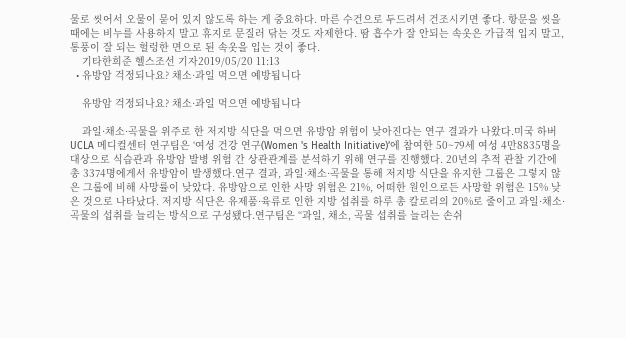물로 씻어서 오물이 묻어 있지 않도록 하는 게 중요하다. 마른 수건으로 두드려서 건조시키면 좋다. 항문을 씻을 때에는 비누를 사용하지 말고 휴지로 문질러 닦는 것도 자제한다. 땀 흡수가 잘 안되는 속옷은 가급적 입지 말고, 통풍이 잘 되는 헐렁한 면으로 된 속옷을 입는 것이 좋다.
    기타한희준 헬스조선 기자2019/05/20 11:13
  • 유방암 걱정되나요? 채소·과일 먹으면 예방됩니다

    유방암 걱정되나요? 채소·과일 먹으면 예방됩니다

    과일·채소·곡물을 위주로 한 저지방 식단을 먹으면 유방암 위험이 낮아진다는 연구 결과가 나왔다.미국 하버 UCLA 메디컬센터 연구팀은 ‘여성 건강 연구(Women 's Health Initiative)’에 참여한 50~79세 여성 4만8835명을 대상으로 식습관과 유방암 발병 위험 간 상관관계를 분석하기 위해 연구를 진행했다. 20년의 추적 관찰 기간에 총 3374명에게서 유방암이 발생했다.연구 결과, 과일·채소·곡물을 통해 저지방 식단을 유지한 그룹은 그렇지 않은 그룹에 비해 사망률이 낮았다. 유방암으로 인한 사망 위험은 21%, 어떠한 원인으로든 사망할 위험은 15% 낮은 것으로 나타났다. 저지방 식단은 유제품·육류로 인한 지방 섭취를 하루 총 칼로리의 20%로 줄이고 과일·채소·곡물의 섭취를 늘리는 방식으로 구성됐다.연구팀은 “과일, 채소, 곡물 섭취를 늘리는 손쉬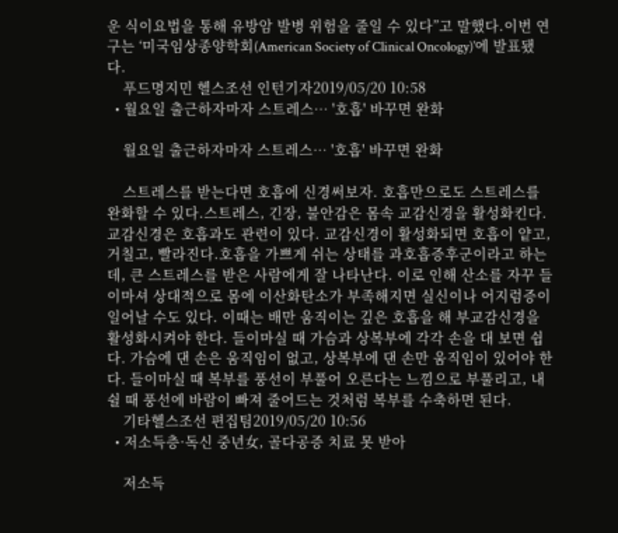운 식이요법을 통해 유방암 발병 위험을 줄일 수 있다”고 말했다.이번 연구는 ‘미국임상종양학회(American Society of Clinical Oncology)’에 발표됐다.
    푸드명지민 헬스조선 인턴기자2019/05/20 10:58
  • 월요일 출근하자마자 스트레스… '호흡' 바꾸면 완화

    월요일 출근하자마자 스트레스… '호흡' 바꾸면 완화

    스트레스를 받는다면 호흡에 신경써보자. 호흡만으로도 스트레스를 완화할 수 있다.스트레스, 긴장, 불안감은 몸속 교감신경을 활성화킨다. 교감신경은 호흡과도 관련이 있다. 교감신경이 활성화되면 호흡이 얕고, 거칠고, 빨라진다.호흡을 가쁘게 쉬는 상태를 과호흡증후군이라고 하는데, 큰 스트레스를 받은 사람에게 잘 나타난다. 이로 인해 산소를 자꾸 들이마셔 상대적으로 몸에 이산화탄소가 부족해지면 실신이나 어지럼증이 일어날 수도 있다. 이때는 배만 움직이는 깊은 호흡을 해 부교감신경을 활성화시켜야 한다. 들이마실 때 가슴과 상복부에 각각 손을 대 보면 쉽다. 가슴에 댄 손은 움직임이 없고, 상복부에 댄 손만 움직임이 있어야 한다. 들이마실 때 복부를 풍선이 부풀어 오른다는 느낌으로 부풀리고, 내쉴 때 풍선에 바람이 빠져 줄어드는 것처럼 복부를 수축하면 된다.
    기타헬스조선 편집팀2019/05/20 10:56
  • 저소득층·독신 중년女, 골다공증 치료 못 받아

    저소득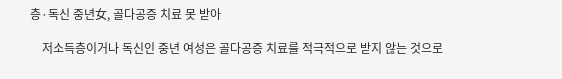층·독신 중년女, 골다공증 치료 못 받아

    저소득층이거나 독신인 중년 여성은 골다공증 치료를 적극적으로 받지 않는 것으로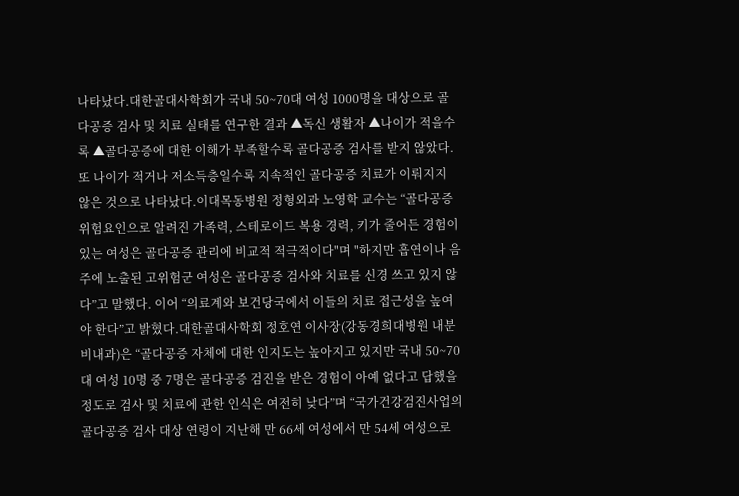나타났다.대한골대사학회가 국내 50~70대 여성 1000명을 대상으로 골다공증 검사 및 치료 실태를 연구한 결과 ▲독신 생활자 ▲나이가 적을수록 ▲골다공증에 대한 이해가 부족할수록 골다공증 검사를 받지 않았다. 또 나이가 적거나 저소득층일수록 지속적인 골다공증 치료가 이뤄지지 않은 것으로 나타났다.이대목동병원 정형외과 노영학 교수는 “골다공증 위험요인으로 알려진 가족력, 스테로이드 복용 경력, 키가 줄어든 경험이 있는 여성은 골다공증 관리에 비교적 적극적이다"며 "하지만 흡연이나 음주에 노출된 고위험군 여성은 골다공증 검사와 치료를 신경 쓰고 있지 않다”고 말했다. 이어 “의료계와 보건당국에서 이들의 치료 접근성을 높여야 한다”고 밝혔다.대한골대사학회 정호연 이사장(강동경희대병원 내분비내과)은 “골다공증 자체에 대한 인지도는 높아지고 있지만 국내 50~70대 여성 10명 중 7명은 골다공증 검진을 받은 경험이 아예 없다고 답했을 정도로 검사 및 치료에 관한 인식은 여전히 낮다”며 “국가건강검진사업의 골다공증 검사 대상 연령이 지난해 만 66세 여성에서 만 54세 여성으로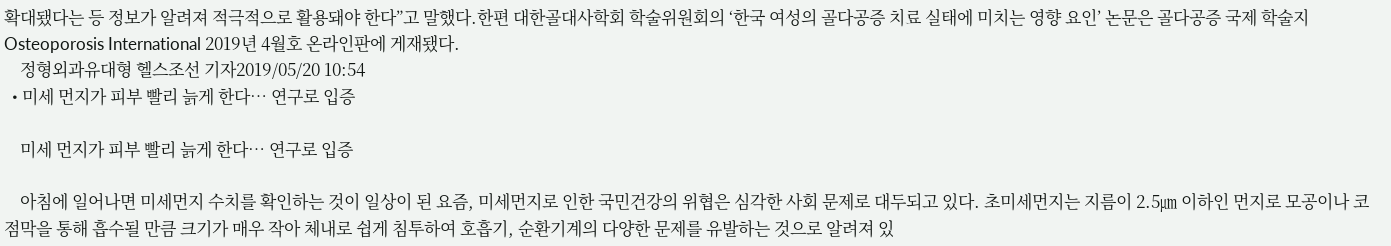확대됐다는 등 정보가 알려져 적극적으로 활용돼야 한다”고 말했다.한편 대한골대사학회 학술위원회의 ‘한국 여성의 골다공증 치료 실태에 미치는 영향 요인’ 논문은 골다공증 국제 학술지 Osteoporosis International 2019년 4월호 온라인판에 게재됐다.
    정형외과유대형 헬스조선 기자2019/05/20 10:54
  • 미세 먼지가 피부 빨리 늙게 한다… 연구로 입증

    미세 먼지가 피부 빨리 늙게 한다… 연구로 입증

    아침에 일어나면 미세먼지 수치를 확인하는 것이 일상이 된 요즘, 미세먼지로 인한 국민건강의 위협은 심각한 사회 문제로 대두되고 있다. 초미세먼지는 지름이 2.5㎛ 이하인 먼지로 모공이나 코 점막을 통해 흡수될 만큼 크기가 매우 작아 체내로 쉽게 침투하여 호흡기, 순환기계의 다양한 문제를 유발하는 것으로 알려져 있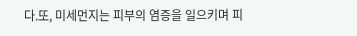다.또, 미세먼지는 피부의 염증을 일으키며 피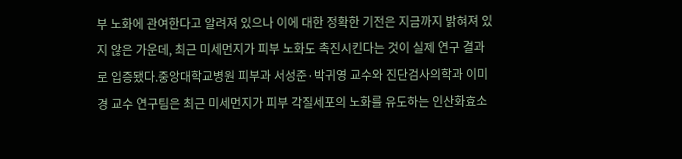부 노화에 관여한다고 알려져 있으나 이에 대한 정확한 기전은 지금까지 밝혀져 있지 않은 가운데, 최근 미세먼지가 피부 노화도 촉진시킨다는 것이 실제 연구 결과로 입증됐다.중앙대학교병원 피부과 서성준·박귀영 교수와 진단검사의학과 이미경 교수 연구팀은 최근 미세먼지가 피부 각질세포의 노화를 유도하는 인산화효소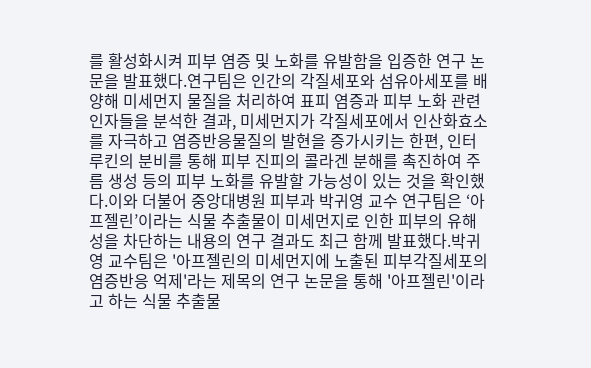를 활성화시켜 피부 염증 및 노화를 유발함을 입증한 연구 논문을 발표했다.연구팀은 인간의 각질세포와 섬유아세포를 배양해 미세먼지 물질을 처리하여 표피 염증과 피부 노화 관련 인자들을 분석한 결과, 미세먼지가 각질세포에서 인산화효소를 자극하고 염증반응물질의 발현을 증가시키는 한편, 인터루킨의 분비를 통해 피부 진피의 콜라겐 분해를 촉진하여 주름 생성 등의 피부 노화를 유발할 가능성이 있는 것을 확인했다.이와 더불어 중앙대병원 피부과 박귀영 교수 연구팀은 ‘아프젤린’이라는 식물 추출물이 미세먼지로 인한 피부의 유해성을 차단하는 내용의 연구 결과도 최근 함께 발표했다.박귀영 교수팀은 '아프젤린의 미세먼지에 노출된 피부각질세포의 염증반응 억제'라는 제목의 연구 논문을 통해 '아프젤린'이라고 하는 식물 추출물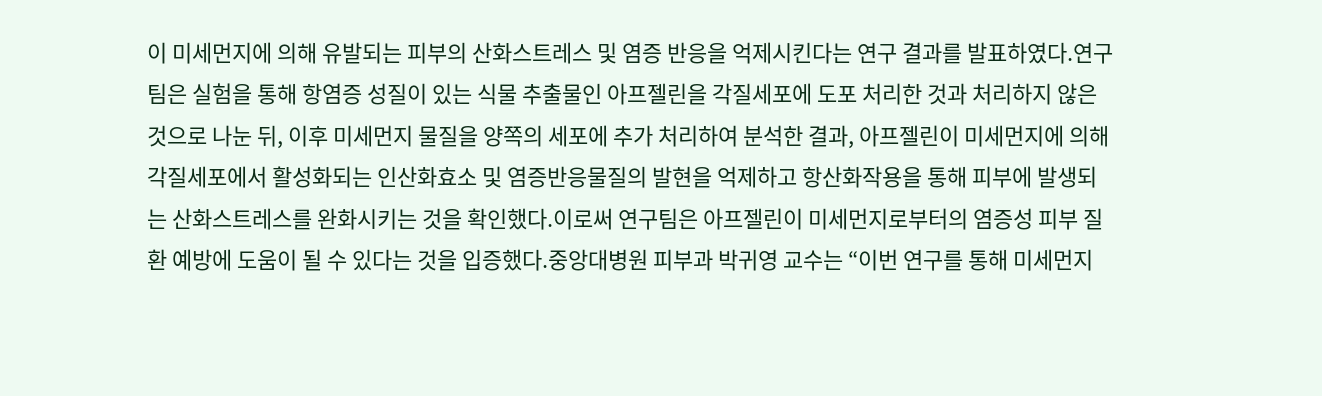이 미세먼지에 의해 유발되는 피부의 산화스트레스 및 염증 반응을 억제시킨다는 연구 결과를 발표하였다.연구팀은 실험을 통해 항염증 성질이 있는 식물 추출물인 아프젤린을 각질세포에 도포 처리한 것과 처리하지 않은 것으로 나눈 뒤, 이후 미세먼지 물질을 양쪽의 세포에 추가 처리하여 분석한 결과, 아프젤린이 미세먼지에 의해 각질세포에서 활성화되는 인산화효소 및 염증반응물질의 발현을 억제하고 항산화작용을 통해 피부에 발생되는 산화스트레스를 완화시키는 것을 확인했다.이로써 연구팀은 아프젤린이 미세먼지로부터의 염증성 피부 질환 예방에 도움이 될 수 있다는 것을 입증했다.중앙대병원 피부과 박귀영 교수는 “이번 연구를 통해 미세먼지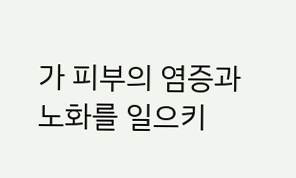가 피부의 염증과 노화를 일으키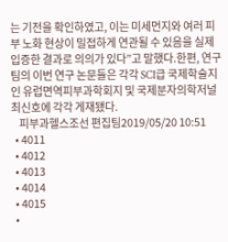는 기전을 확인하였고, 이는 미세먼지와 여러 피부 노화 현상이 밀접하게 연관될 수 있음을 실제 입증한 결과로 의의가 있다”고 말했다.한편, 연구팀의 이번 연구 논문들은 각각 SCI급 국제학술지인 유럽면역피부과학회지 및 국제분자의학저널 최신호에 각각 게재됐다.
    피부과헬스조선 편집팀2019/05/20 10:51
  • 4011
  • 4012
  • 4013
  • 4014
  • 4015
  •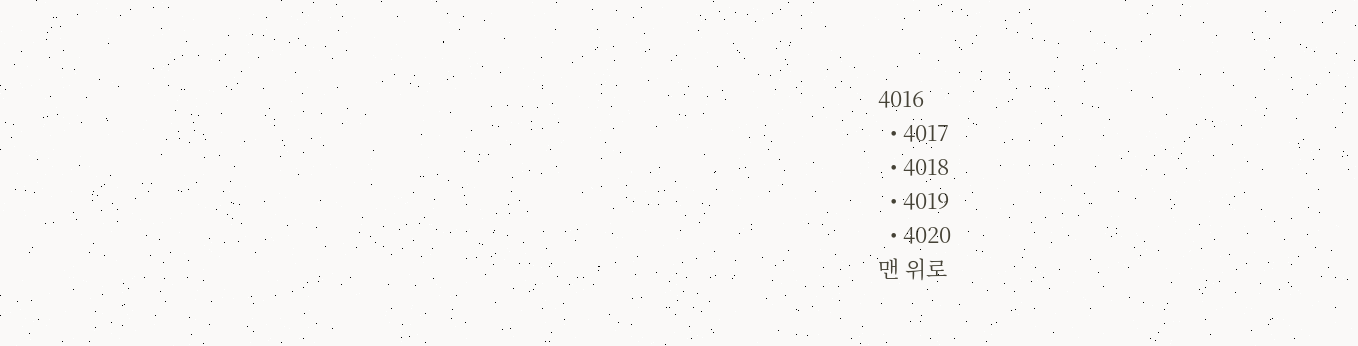4016
  • 4017
  • 4018
  • 4019
  • 4020
맨 위로